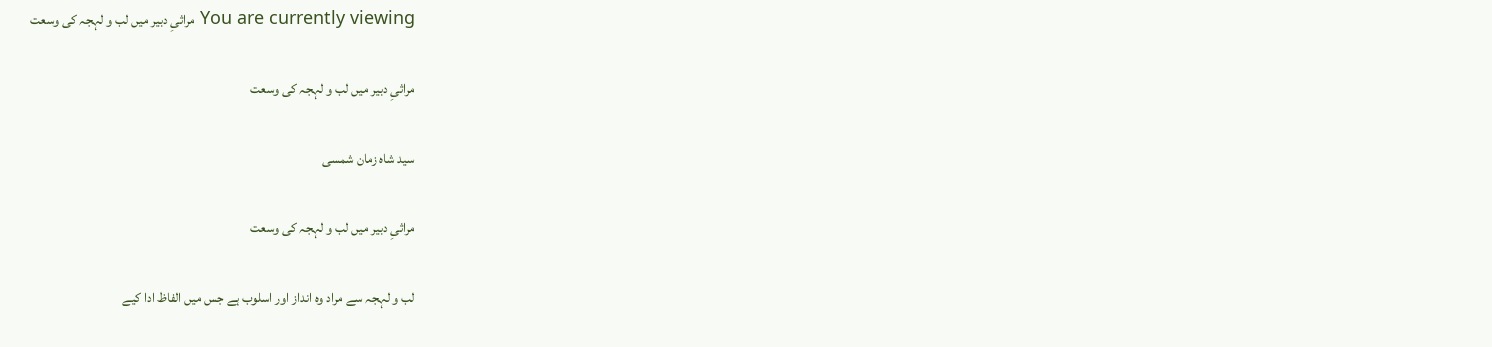You are currently viewing مراثیِ دبیر میں لب و لہجہ کی وسعت

مراثیِ دبیر میں لب و لہجہ کی وسعت

سید شاہ زمان شمسی

مراثیِ دبیر میں لب و لہجہ کی وسعت

لب و لہجہ سے مراد وہ انداز اور اسلوب ہے جس میں الفاظ ادا کیے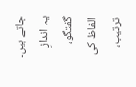جاتے ہیں۔ یہ اندازِ گفتگو، الفاظ کی ترتیب،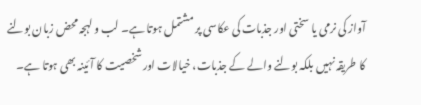آواز کی نرمی یا سختی اور جذبات کی عکاسی پر مشتمل ہوتا ہے۔ لب و لہجہ محض زبان بولنے کا طریقہ نہیں بلکہ بولنے والے کے جذبات، خیالات اور شخصیت کا آئینہ بھی ہوتا ہے۔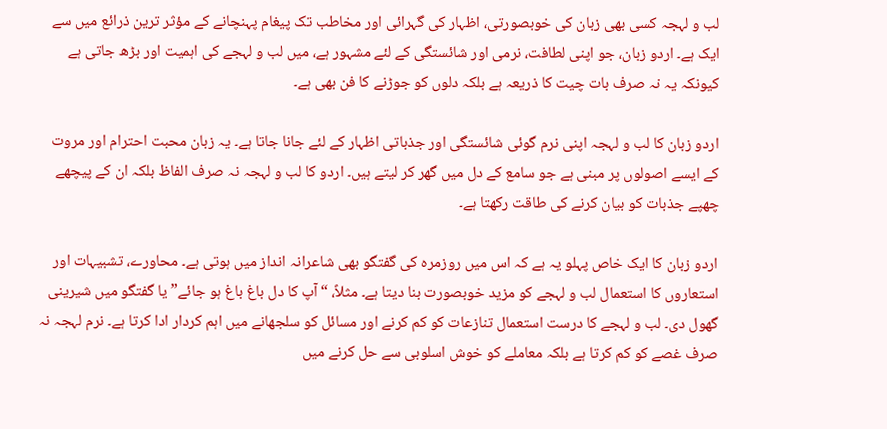لب و لہجہ کسی بھی زبان کی خوبصورتی، اظہار کی گہرائی اور مخاطب تک پیغام پہنچانے کے مؤثر ترین ذرائع میں سے ایک ہے۔ اردو زبان، جو اپنی لطافت، نرمی اور شائستگی کے لئے مشہور ہے، میں لب و لہجے کی اہمیت اور بڑھ جاتی ہے کیونکہ یہ نہ صرف بات چیت کا ذریعہ ہے بلکہ دلوں کو جوڑنے کا فن بھی ہے۔

اردو زبان کا لب و لہجہ اپنی نرم گوئی شائستگی اور جذباتی اظہار کے لئے جانا جاتا ہے۔ یہ زبان محبت احترام اور مروت کے ایسے اصولوں پر مبنی ہے جو سامع کے دل میں گھر کر لیتے ہیں۔ اردو کا لب و لہجہ نہ صرف الفاظ بلکہ ان کے پیچھے چھپے جذبات کو بیان کرنے کی طاقت رکھتا ہے۔

اردو زبان کا ایک خاص پہلو یہ ہے کہ اس میں روزمرہ کی گفتگو بھی شاعرانہ انداز میں ہوتی ہے۔ محاورے، تشبیہات اور استعاروں کا استعمال لب و لہجے کو مزید خوبصورت بنا دیتا ہے۔ مثلاً، “آپ کا دل باغ باغ ہو جائے” یا گفتگو میں شیرینی گھول دی۔ لب و لہجے کا درست استعمال تنازعات کو کم کرنے اور مسائل کو سلجھانے میں اہم کردار ادا کرتا ہے۔ نرم لہجہ نہ صرف غصے کو کم کرتا ہے بلکہ معاملے کو خوش اسلوبی سے حل کرنے میں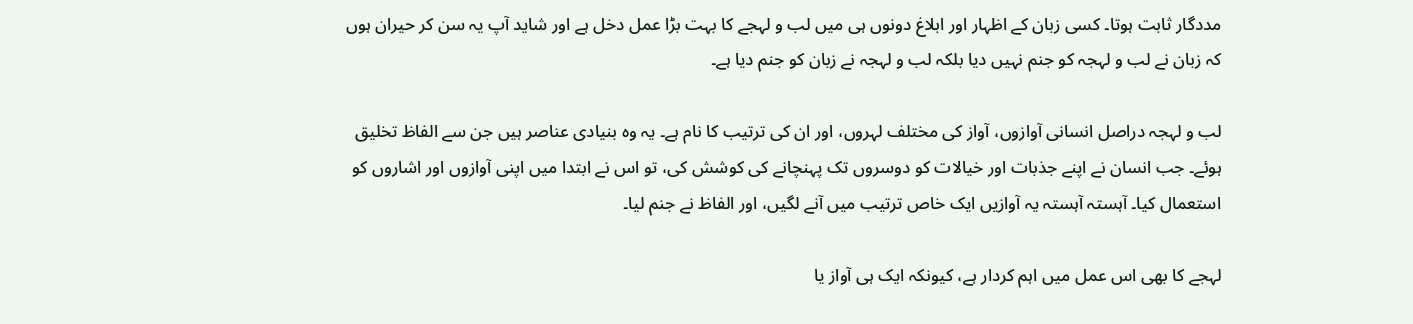مددگار ثابت ہوتا۔ کسی زبان کے اظہار اور ابلاغ دونوں ہی میں لب و لہجے کا بہت بڑا عمل دخل ہے اور شاید آپ یہ سن کر حیران ہوں کہ زبان نے لب و لہجہ کو جنم نہیں دیا بلکہ لب و لہجہ نے زبان کو جنم دیا ہے۔

لب و لہجہ دراصل انسانی آوازوں، آواز کی مختلف لہروں، اور ان کی ترتیب کا نام ہے۔ یہ وہ بنیادی عناصر ہیں جن سے الفاظ تخلیق ہوئے۔ جب انسان نے اپنے جذبات اور خیالات کو دوسروں تک پہنچانے کی کوشش کی، تو اس نے ابتدا میں اپنی آوازوں اور اشاروں کو استعمال کیا۔ آہستہ آہستہ یہ آوازیں ایک خاص ترتیب میں آنے لگیں، اور الفاظ نے جنم لیا۔

لہجے کا بھی اس عمل میں اہم کردار ہے، کیونکہ ایک ہی آواز یا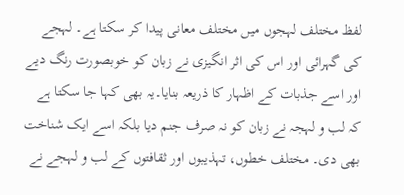لفظ مختلف لہجوں میں مختلف معانی پیدا کر سکتا ہے۔ لہجے کی گہرائی اور اس کی اثر انگیزی نے زبان کو خوبصورت رنگ دیے اور اسے جذبات کے اظہار کا ذریعہ بنایا۔یہ بھی کہا جا سکتا ہے کہ لب و لہجہ نے زبان کو نہ صرف جنم دیا بلکہ اسے ایک شناخت بھی دی۔ مختلف خطوں، تہذیبوں اور ثقافتوں کے لب و لہجے نے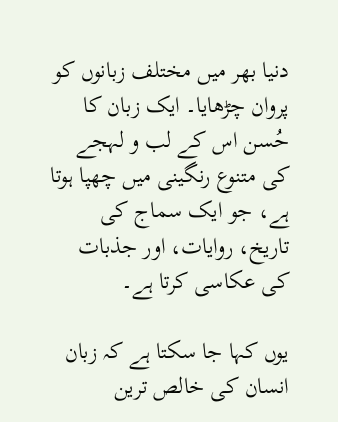دنیا بھر میں مختلف زبانوں کو پروان چڑھایا۔ ایک زبان کا حُسن اس کے لب و لہجے کی متنوع رنگینی میں چھپا ہوتا ہے، جو ایک سماج کی تاریخ، روایات، اور جذبات کی عکاسی کرتا ہے۔

یوں کہا جا سکتا ہے کہ زبان انسان کی خالص ترین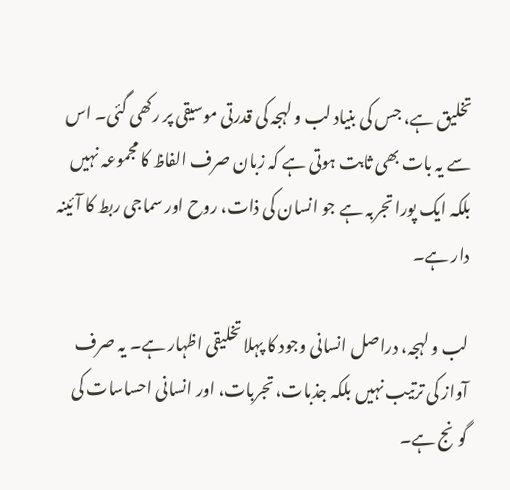تخلیق ہے، جس کی بنیاد لب و لہجہ کی قدرتی موسیقی پر رکھی گئی۔ اس سے یہ بات بھی ثابت ہوتی ہے کہ زبان صرف الفاظ کا مجموعہ نہیں بلکہ ایک پورا تجربہ ہے جو انسان کی ذات، روح اور سماجی ربط کا آئینہ دار ہے۔

لب و لہجہ، دراصل انسانی وجود کا پہلا تخلیقی اظہار ہے۔ یہ صرف آواز کی ترتیب نہیں بلکہ جذبات، تجربات، اور انسانی احساسات کی گونج ہے۔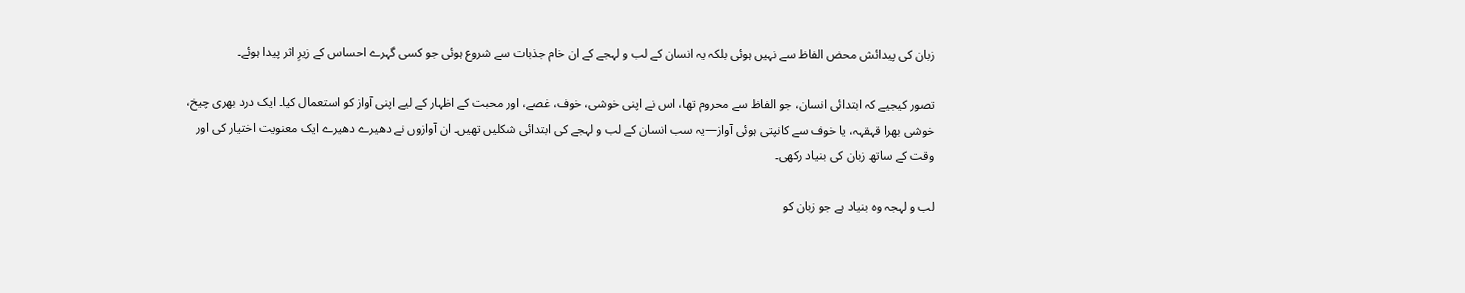زبان کی پیدائش محض الفاظ سے نہیں ہوئی بلکہ یہ انسان کے لب و لہجے کے ان خام جذبات سے شروع ہوئی جو کسی گہرے احساس کے زیرِ اثر پیدا ہوئے۔

تصور کیجیے کہ ابتدائی انسان، جو الفاظ سے محروم تھا، اس نے اپنی خوشی، خوف، غصے، اور محبت کے اظہار کے لیے اپنی آواز کو استعمال کیا۔ ایک درد بھری چیخ، خوشی بھرا قہقہہ، یا خوف سے کانپتی ہوئی آواز—یہ سب انسان کے لب و لہجے کی ابتدائی شکلیں تھیں۔ ان آوازوں نے دھیرے دھیرے ایک معنویت اختیار کی اور وقت کے ساتھ زبان کی بنیاد رکھی۔

لب و لہجہ وہ بنیاد ہے جو زبان کو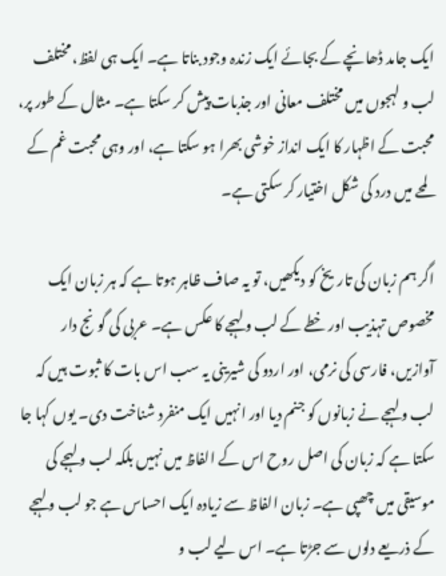ایک جامد ڈھانچے کے بجائے ایک زندہ وجود بناتا ہے۔ ایک ہی لفظ، مختلف لب و لہجوں میں مختلف معانی اور جذبات پیش کر سکتا ہے۔ مثال کے طور پر، محبت کے اظہار کا ایک انداز خوشی بھرا ہو سکتا ہے، اور وہی محبت غم کے لمحے میں درد کی شکل اختیار کر سکتی ہے۔

اگر ہم زبان کی تاریخ کو دیکھیں، تو یہ صاف ظاہر ہوتا ہے کہ ہر زبان ایک مخصوص تہذیب اور خطے کے لب و لہجے کا عکس ہے۔ عربی کی گونج دار آوازیں، فارسی کی نرمی، اور اردو کی شیرینی یہ سب اس بات کا ثبوت ہیں کہ لب و لہجے نے زبانوں کو جنم دیا اور انہیں ایک منفرد شناخت دی۔ یوں کہا جا سکتا ہے کہ زبان کی اصل روح اس کے الفاظ میں نہیں بلکہ لب و لہجے کی موسیقی میں چھپی ہے۔ زبان الفاظ سے زیادہ ایک احساس ہے جو لب و لہجے کے ذریعے دلوں سے جڑتا ہے۔ اس لیے لب و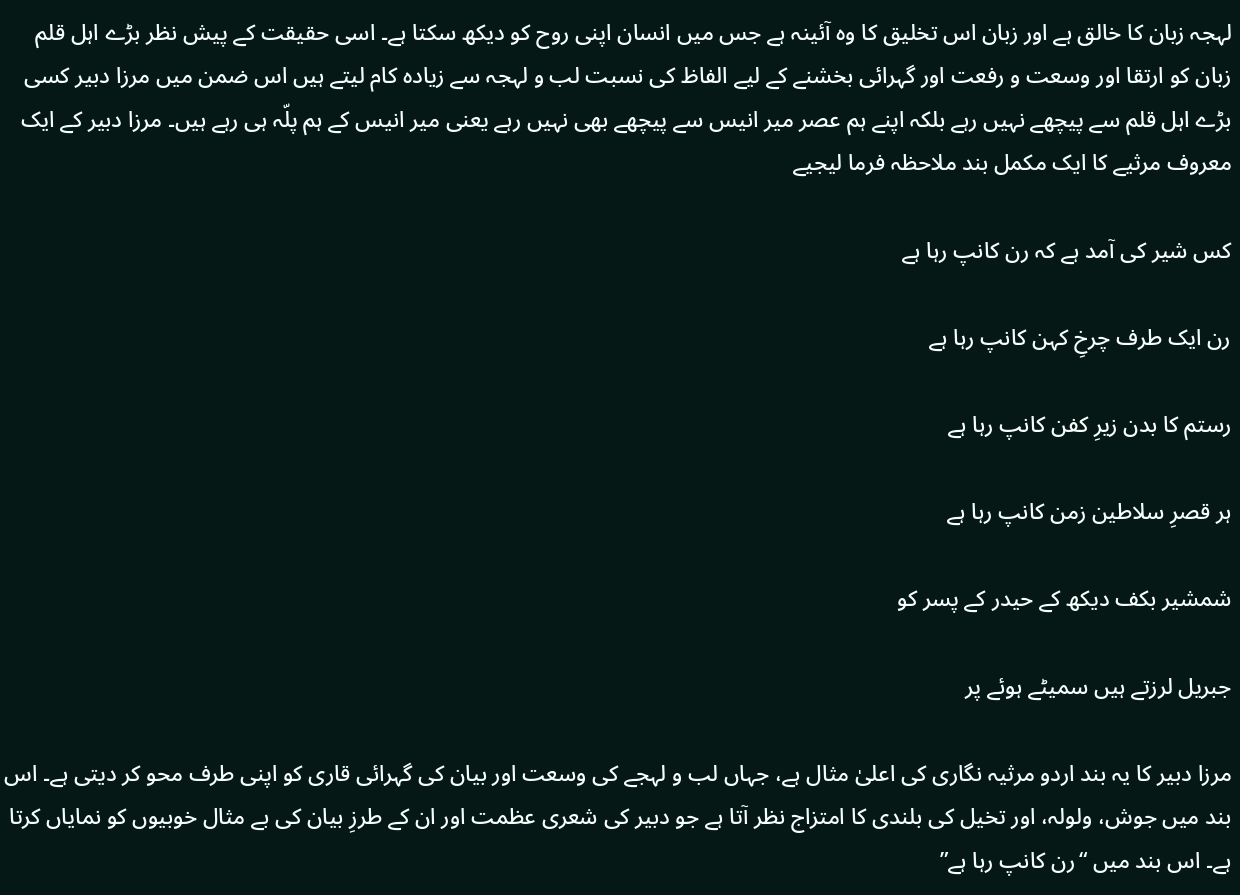لہجہ زبان کا خالق ہے اور زبان اس تخلیق کا وہ آئینہ ہے جس میں انسان اپنی روح کو دیکھ سکتا ہے۔ اسی حقیقت کے پیش نظر بڑے اہل قلم زبان کو ارتقا اور وسعت و رفعت اور گہرائی بخشنے کے لیے الفاظ کی نسبت لب و لہجہ سے زیادہ کام لیتے ہیں اس ضمن میں مرزا دبیر کسی بڑے اہل قلم سے پیچھے نہیں رہے بلکہ اپنے ہم عصر میر انیس سے پیچھے بھی نہیں رہے یعنی میر انیس کے ہم پلّہ ہی رہے ہیں۔ مرزا دبیر کے ایک  معروف مرثیے کا ایک مکمل بند ملاحظہ فرما لیجیے

کس شیر کی آمد ہے کہ رن کانپ رہا ہے

رن ایک طرف چرخِ کہن کانپ رہا ہے

رستم کا بدن زیرِ کفن کانپ رہا ہے

ہر قصرِ سلاطین زمن کانپ رہا ہے

شمشیر بکف دیکھ کے حیدر کے پسر کو

جبریل لرزتے ہیں سمیٹے ہوئے پر

مرزا دبیر کا یہ بند اردو مرثیہ نگاری کی اعلیٰ مثال ہے، جہاں لب و لہجے کی وسعت اور بیان کی گہرائی قاری کو اپنی طرف محو کر دیتی ہے۔ اس بند میں جوش، ولولہ، اور تخیل کی بلندی کا امتزاج نظر آتا ہے جو دبیر کی شعری عظمت اور ان کے طرزِ بیان کی بے مثال خوبیوں کو نمایاں کرتا ہے۔ اس بند میں “رن کانپ رہا ہے”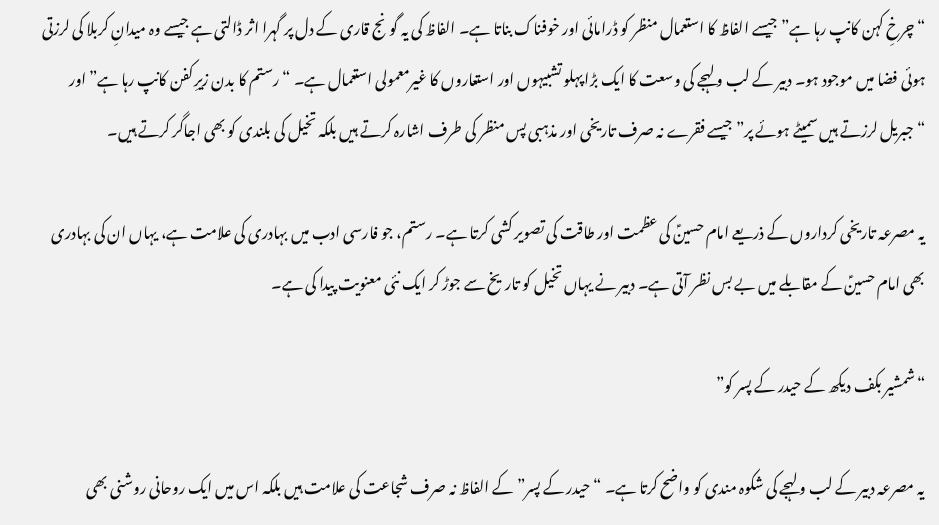“چرخِ کہن کانپ رہا ہے” جیسے الفاظ کا استعمال منظر کو ڈرامائی اور خوفناک بناتا ہے۔ الفاظ کی یہ گونج قاری کے دل پر گہرا اثر ڈالتی ہے جیسے وہ میدانِ کربلا کی لرزتی ہوئی فضا میں موجود ہو۔ دبیر کے لب و لہجے کی وسعت کا ایک بڑا پہلو تشبیہوں اور استعاروں کا غیرمعمولی استعمال ہے۔ “رستم کا بدن زیرِ کفن کانپ رہا ہے” اور “جبریل لرزتے ہیں سمیٹے ہوئے پر” جیسے فقرے نہ صرف تاریخی اور مذہبی پس منظر کی طرف اشارہ کرتے ہیں بلکہ تخیل کی بلندی کو بھی اجاگر کرتے ہیں۔

یہ مصرعہ تاریخی کرداروں کے ذریعے امام حسینؑ کی عظمت اور طاقت کی تصویر کشی کرتا ہے۔ رستم، جو فارسی ادب میں بہادری کی علامت ہے، یہاں ان کی بہادری بھی امام حسینؑ کے مقابلے میں بے بس نظر آتی ہے۔ دبیر نے یہاں تخیل کو تاریخ سے جوڑ کر ایک نئی معنویت پیدا کی ہے۔

“شمشیر بکف دیکھ کے حیدر کے پسر کو”

یہ مصرعہ دبیر کے لب و لہجے کی شکوہ مندی کو واضح کرتا ہے۔ “حیدر کے پسر” کے الفاظ نہ صرف شجاعت کی علامت ہیں بلکہ اس میں ایک روحانی روشنی بھی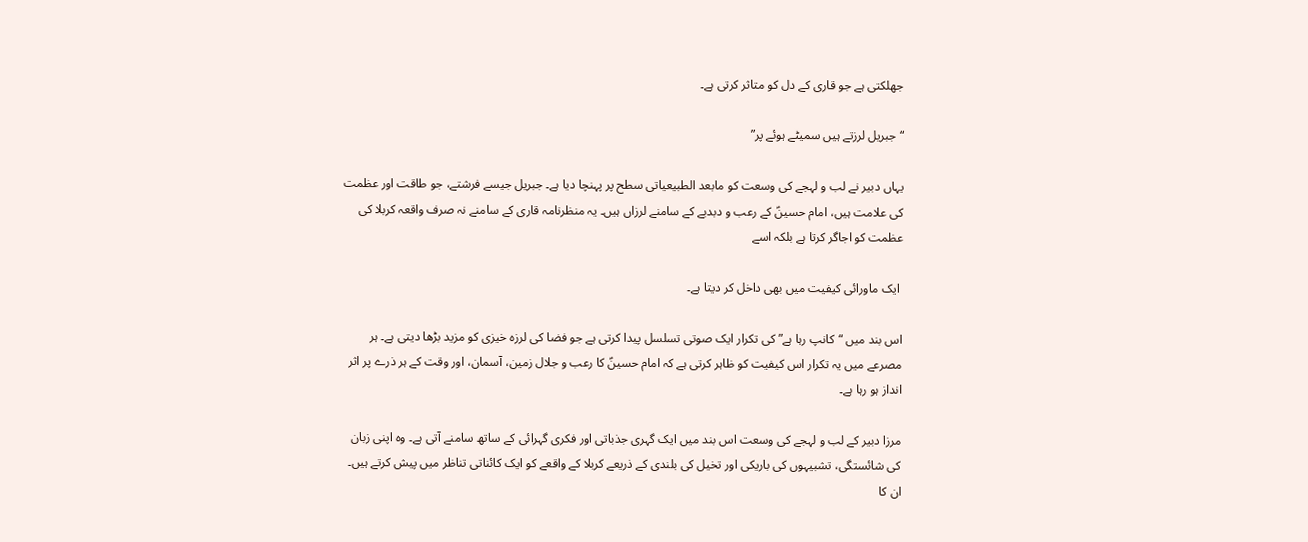جھلکتی ہے جو قاری کے دل کو متاثر کرتی ہے۔

“جبریل لرزتے ہیں سمیٹے ہوئے پر”

یہاں دبیر نے لب و لہجے کی وسعت کو مابعد الطبیعیاتی سطح پر پہنچا دیا ہے۔ جبریل جیسے فرشتے، جو طاقت اور عظمت کی علامت ہیں، امام حسینؑ کے رعب و دبدبے کے سامنے لرزاں ہیں۔ یہ منظرنامہ قاری کے سامنے نہ صرف واقعہ کربلا کی عظمت کو اجاگر کرتا ہے بلکہ اسے

 ایک ماورائی کیفیت میں بھی داخل کر دیتا ہے۔

اس بند میں “کانپ رہا ہے” کی تکرار ایک صوتی تسلسل پیدا کرتی ہے جو فضا کی لرزہ خیزی کو مزید بڑھا دیتی ہے۔ ہر مصرعے میں یہ تکرار اس کیفیت کو ظاہر کرتی ہے کہ امام حسینؑ کا رعب و جلال زمین، آسمان، اور وقت کے ہر ذرے پر اثر انداز ہو رہا ہے۔

مرزا دبیر کے لب و لہجے کی وسعت اس بند میں ایک گہری جذباتی اور فکری گہرائی کے ساتھ سامنے آتی ہے۔ وہ اپنی زبان کی شائستگی، تشبیہوں کی باریکی اور تخیل کی بلندی کے ذریعے کربلا کے واقعے کو ایک کائناتی تناظر میں پیش کرتے ہیں۔ ان کا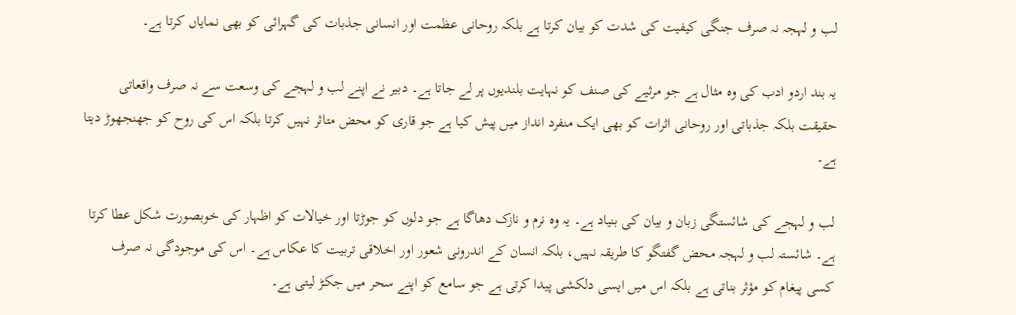لب و لہجہ نہ صرف جنگی کیفیت کی شدت کو بیان کرتا ہے بلکہ روحانی عظمت اور انسانی جذبات کی گہرائی کو بھی نمایاں کرتا ہے۔

یہ بند اردو ادب کی وہ مثال ہے جو مرثیے کی صنف کو نہایت بلندیوں پر لے جاتا ہے۔ دبیر نے اپنے لب و لہجے کی وسعت سے نہ صرف واقعاتی حقیقت بلکہ جذباتی اور روحانی اثرات کو بھی ایک منفرد انداز میں پیش کیا ہے جو قاری کو محض متاثر نہیں کرتا بلکہ اس کی روح کو جھنجھوڑ دیتا ہے۔

لب و لہجے کی شائستگی زبان و بیان کی بنیاد ہے۔ یہ وہ نرم و نازک دھاگا ہے جو دلوں کو جوڑتا اور خیالات کو اظہار کی خوبصورت شکل عطا کرتا ہے۔ شائستہ لب و لہجہ محض گفتگو کا طریقہ نہیں، بلکہ انسان کے اندرونی شعور اور اخلاقی تربیت کا عکاس ہے۔ اس کی موجودگی نہ صرف کسی پیغام کو مؤثر بناتی ہے بلکہ اس میں ایسی دلکشی پیدا کرتی ہے جو سامع کو اپنے سحر میں جکڑ لیتی ہے۔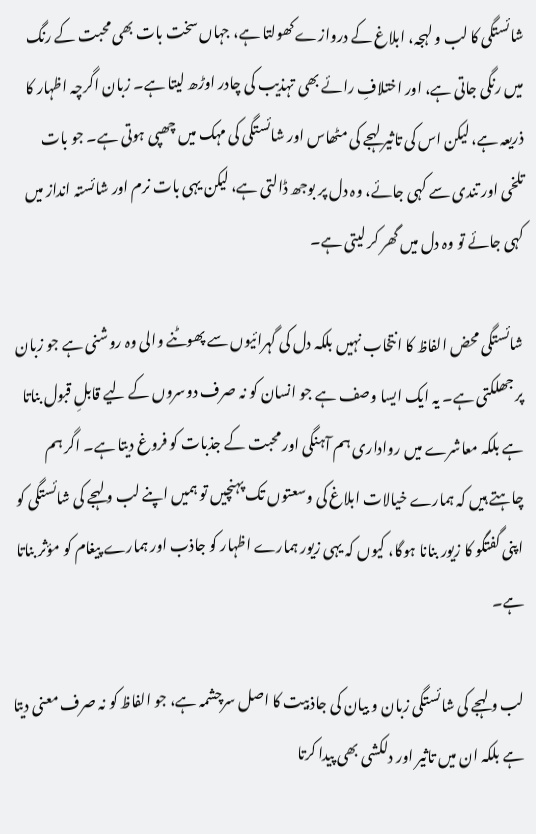شائستگی کا لب و لہجہ، ابلاغ کے دروازے کھولتا ہے، جہاں سخت بات بھی محبت کے رنگ میں رنگی جاتی ہے، اور اختلافِ رائے بھی تہذیب کی چادر اوڑھ لیتا ہے۔ زبان اگرچہ اظہار کا ذریعہ ہے، لیکن اس کی تاثیر لہجے کی مٹھاس اور شائستگی کی مہک میں چھپی ہوتی ہے۔ جو بات تلخی اور تندی سے کہی جائے، وہ دل پر بوجھ ڈالتی ہے، لیکن یہی بات نرم اور شائستہ انداز میں کہی جائے تو وہ دل میں گھر کر لیتی ہے۔

شائستگی محض الفاظ کا انتخاب نہیں بلکہ دل کی گہرائیوں سے پھوٹنے والی وہ روشنی ہے جو زبان پر جھلکتی ہے۔ یہ ایک ایسا وصف ہے جو انسان کو نہ صرف دوسروں کے لیے قابلِ قبول بناتا ہے بلکہ معاشرے میں رواداری ہم آہنگی اور محبت کے جذبات کو فروغ دیتا ہے۔ اگر ہم چاہتے ہیں کہ ہمارے خیالات ابلاغ کی وسعتوں تک پہنچیں تو ہمیں اپنے لب و لہجے کی شائستگی کو اپنی گفتگو کا زیور بنانا ہوگا، کیوں کہ یہی زیور ہمارے اظہار کو جاذب اور ہمارے پیغام کو مؤثر بناتا ہے۔

لب و لہجے کی شائستگی زبان و بیان کی جاذبیت کا اصل سرچشمہ ہے، جو الفاظ کو نہ صرف معنی دیتا ہے بلکہ ان میں تاثیر اور دلکشی بھی پیدا کرتا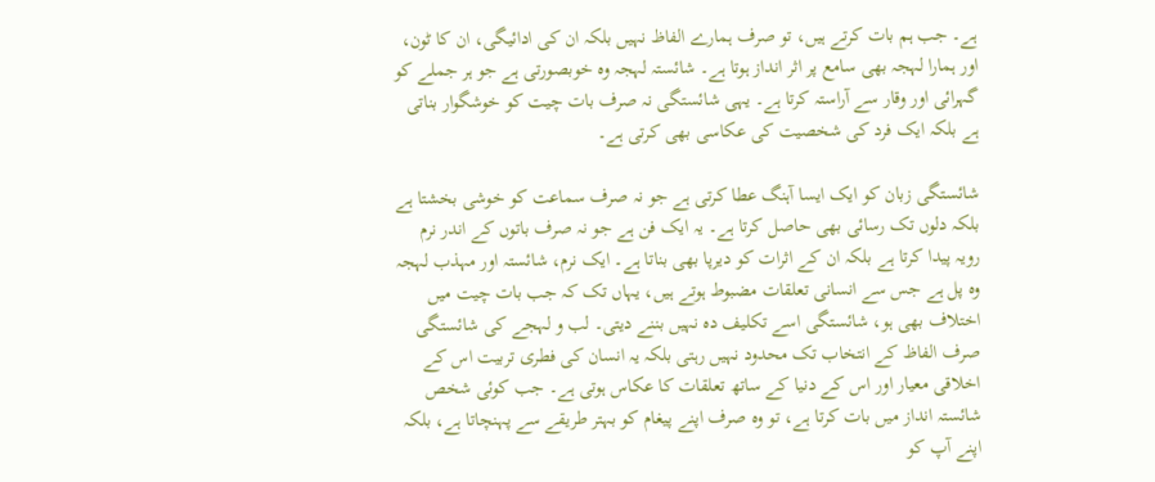ہے۔ جب ہم بات کرتے ہیں، تو صرف ہمارے الفاظ نہیں بلکہ ان کی ادائیگی، ان کا ٹون، اور ہمارا لہجہ بھی سامع پر اثر انداز ہوتا ہے۔ شائستہ لہجہ وہ خوبصورتی ہے جو ہر جملے کو گہرائی اور وقار سے آراستہ کرتا ہے۔ یہی شائستگی نہ صرف بات چیت کو خوشگوار بناتی ہے بلکہ ایک فرد کی شخصیت کی عکاسی بھی کرتی ہے۔

شائستگی زبان کو ایک ایسا آہنگ عطا کرتی ہے جو نہ صرف سماعت کو خوشی بخشتا ہے بلکہ دلوں تک رسائی بھی حاصل کرتا ہے۔ یہ ایک فن ہے جو نہ صرف باتوں کے اندر نرم رویہ پیدا کرتا ہے بلکہ ان کے اثرات کو دیرپا بھی بناتا ہے۔ ایک نرم، شائستہ اور مہذب لہجہ وہ پل ہے جس سے انسانی تعلقات مضبوط ہوتے ہیں، یہاں تک کہ جب بات چیت میں اختلاف بھی ہو، شائستگی اسے تکلیف دہ نہیں بننے دیتی۔ لب و لہجے کی شائستگی صرف الفاظ کے انتخاب تک محدود نہیں رہتی بلکہ یہ انسان کی فطری تربیت اس کے اخلاقی معیار اور اس کے دنیا کے ساتھ تعلقات کا عکاس ہوتی ہے۔ جب کوئی شخص شائستہ انداز میں بات کرتا ہے، تو وہ صرف اپنے پیغام کو بہتر طریقے سے پہنچاتا ہے، بلکہ اپنے آپ کو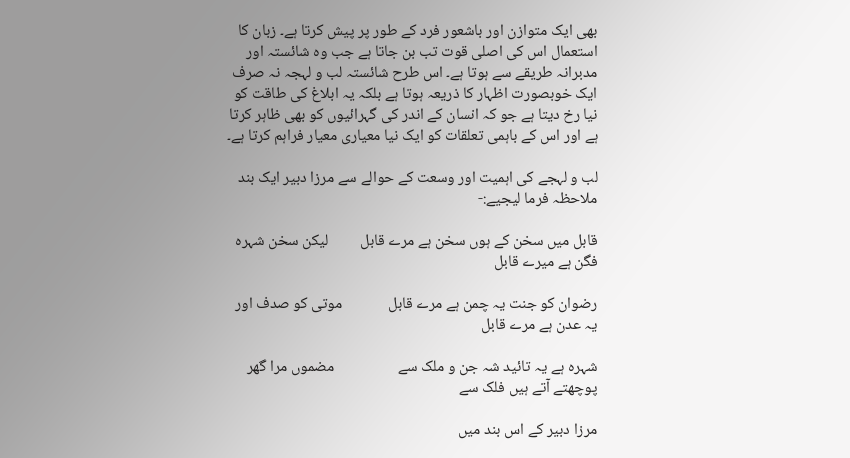بھی ایک متوازن اور باشعور فرد کے طور پر پیش کرتا ہے۔ زبان کا استعمال اس کی اصلی قوت تب بن جاتا ہے جب وہ شائستہ اور مدبرانہ طریقے سے ہوتا ہے۔ اس طرح شائستہ لب و لہجہ نہ صرف ایک خوبصورت اظہار کا ذریعہ ہوتا ہے بلکہ یہ ابلاغ کی طاقت کو نیا رخ دیتا ہے جو کہ انسان کے اندر کی گہرائیوں کو بھی ظاہر کرتا ہے اور اس کے باہمی تعلقات کو ایک نیا معیاری معیار فراہم کرتا ہے۔

لب و لہجے کی اہمیت اور وسعت کے حوالے سے مرزا دبیر ایک بند ملاحظہ فرما لیجیے:-

قابل میں سخن کے ہوں سخن ہے مرے قابل         لیکن سخن شہرہ فگن ہے میرے قابل

رضوان کو جنت یہ چمن ہے مرے قابل             موتی کو صدف اور یہ عدن ہے مرے قابل

شہرہ ہے یہ تائید شہ جن و ملک سے                  مضموں مرا گھر پوچھتے آتے ہیں فلک سے

مرزا دبیر کے اس بند میں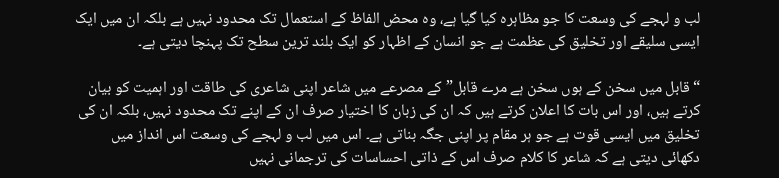لب و لہجے کی وسعت کا جو مظاہرہ کیا گیا ہے، وہ محض الفاظ کے استعمال تک محدود نہیں ہے بلکہ ان میں ایک ایسی سلیقے اور تخلیق کی عظمت ہے جو انسان کے اظہار کو ایک بلند ترین سطح تک پہنچا دیتی ہے۔

“قابل میں سخن کے ہوں سخن ہے مرے قابل” کے مصرعے میں شاعر اپنی شاعری کی طاقت اور اہمیت کو بیان کرتے ہیں، اور اس بات کا اعلان کرتے ہیں کہ ان کی زبان کا اختیار صرف ان کے اپنے تک محدود نہیں، بلکہ ان کی تخلیق میں ایسی قوت ہے جو ہر مقام پر اپنی جگہ بناتی ہے۔ اس میں لب و لہجے کی وسعت اس انداز میں دکھائی دیتی ہے کہ شاعر کا کلام صرف اس کے ذاتی احساسات کی ترجمانی نہیں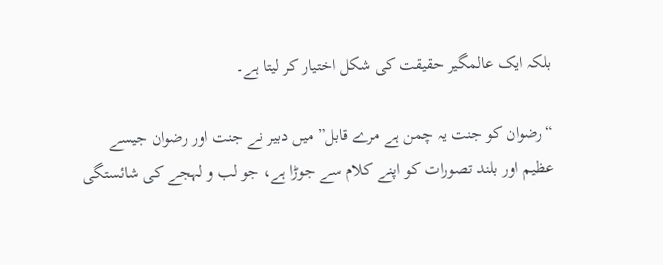بلکہ ایک عالمگیر حقیقت کی شکل اختیار کر لیتا ہے۔

“رضوان کو جنت یہ چمن ہے مرے قابل” میں دبیر نے جنت اور رضوان جیسے عظیم اور بلند تصورات کو اپنے کلام سے جوڑا ہے، جو لب و لہجے کی شائستگی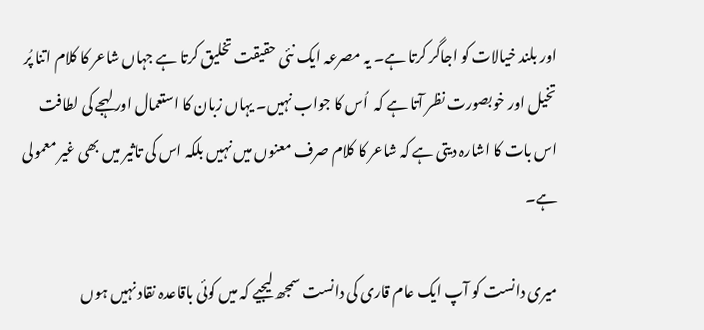اور بلند خیالات کو اجاگر کرتا ہے۔ یہ مصرعہ ایک نئی حقیقت تخلیق کرتا ہے جہاں شاعر کا کلام اتنا پُر تخیل اور خوبصورت نظر آتا ہے کہ  اُس کا جواب نہیں۔ یہاں زبان کا استعمال اور لہجے کی لطافت اس بات کا اشارہ دیتی ہے کہ شاعر کا کلام صرف معنوں میں نہیں بلکہ اس کی تاثیر میں بھی غیر معمولی ہے۔

میری دانست کو آپ ایک عام قاری کی دانست سمجھ لیجیے کہ میں کوئی باقاعدہ نقاد نہیں ہوں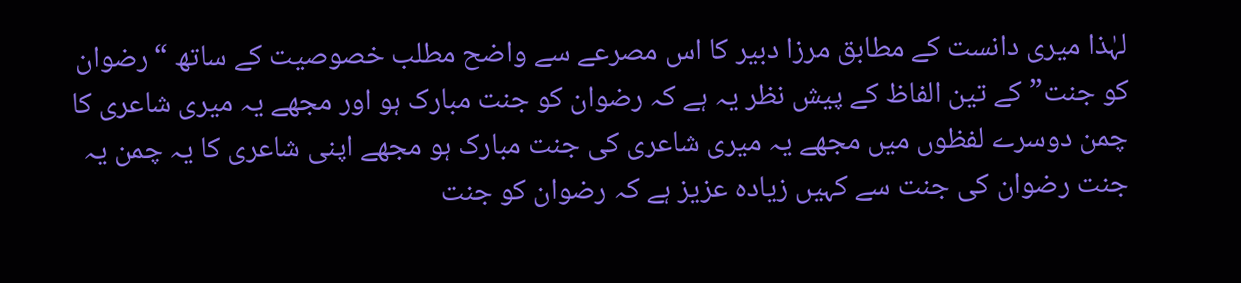لہٰذا میری دانست کے مطابق مرزا دبیر کا اس مصرعے سے واضح مطلب خصوصیت کے ساتھ “رضوان کو جنت” کے تین الفاظ کے پیش نظر یہ ہے کہ رضوان کو جنت مبارک ہو اور مجھے یہ میری شاعری کا چمن دوسرے لفظوں میں مجھے یہ میری شاعری کی جنت مبارک ہو مجھے اپنی شاعری کا یہ چمن یہ جنت رضوان کی جنت سے کہیں زیادہ عزیز ہے کہ رضوان کو جنت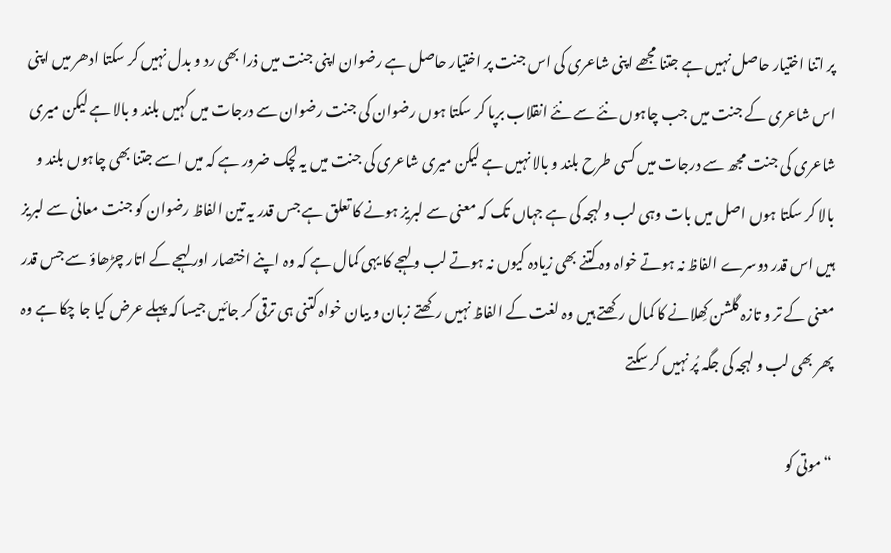پر اتنا اختیار حاصل نہیں ہے جتنا مجھے اپنی شاعری کی اس جنت پر اختیار حاصل ہے رضوان اپنی جنت میں ذرا بھی رد و بدل نہیں کر سکتا ادھر میں اپنی اس شاعری کے جنت میں جب چاہوں نئے سے نئے انقلاب برپا کر سکتا ہوں رضوان کی جنت رضوان سے درجات میں کہیں بلند و بالا ہے لیکن میری شاعری کی جنت مجھ سے درجات میں کسی طرح بلند و بالا نہیں ہے لیکن میری شاعری کی جنت میں یہ لچک ضرور ہے کہ میں اسے جتنا بھی چاہوں بلند و بالا کر سکتا ہوں اصل میں بات وہی لب و لہجہ کی ہے جہاں تک کہ معنی سے لبریز ہونے کا تعلق ہے جس قدر یہ تین الفاظ رضوان کو جنت معانی سے لبریز ہیں اس قدر دوسرے الفاظ نہ ہوتے خواہ وہ کتنے بھی زیادہ کیوں نہ ہوتے لب و لہجے کا یہی کمال ہے کہ وہ اپنے اختصار اور لہجے کے اتار چڑھاؤ سے جس قدر معنی کے تر و تازہ گلشن کِھلانے کا کمال رکھتے ہیں وہ لغت کے الفاظ نہیں رکھتے زبان و بیان خواہ کتنی ہی ترقی کر جائیں جیسا کہ پہلے عرض کیا جا چکا ہے وہ پھر بھی لب و لہجہ کی جگہ پُر نہیں کر سکتے

“موتی کو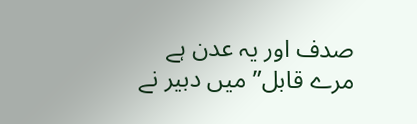صدف اور یہ عدن ہے مرے قابل” میں دبیر نے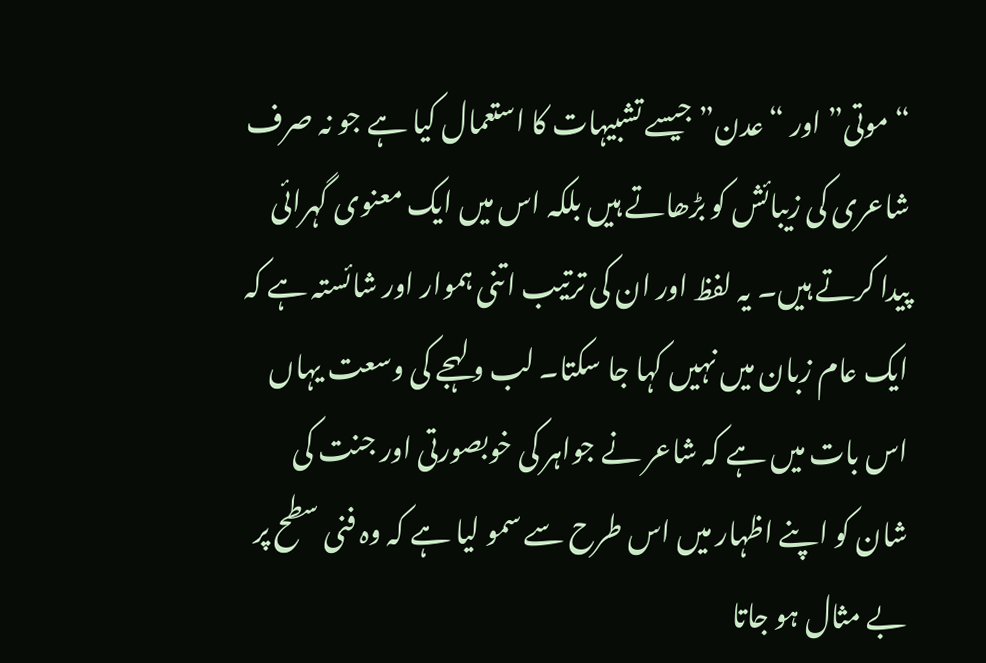“موتی” اور “عدن” جیسے تشبیہات کا استعمال کیا ہے جو نہ صرف شاعری کی زیبائش کو بڑھاتے ہیں بلکہ اس میں ایک معنوی گہرائی پیدا کرتے ہیں۔ یہ لفظ اور ان کی ترتیب اتنی ہموار اور شائستہ ہے کہ ایک عام زبان میں نہیں کہا جا سکتا۔ لب و لہجے کی وسعت یہاں اس بات میں ہے کہ شاعر نے جواہر کی خوبصورتی اور جنت کی شان کو اپنے اظہار میں اس طرح سے سمو لیا ہے کہ وہ فنی سطح پر بے مثال ہو جاتا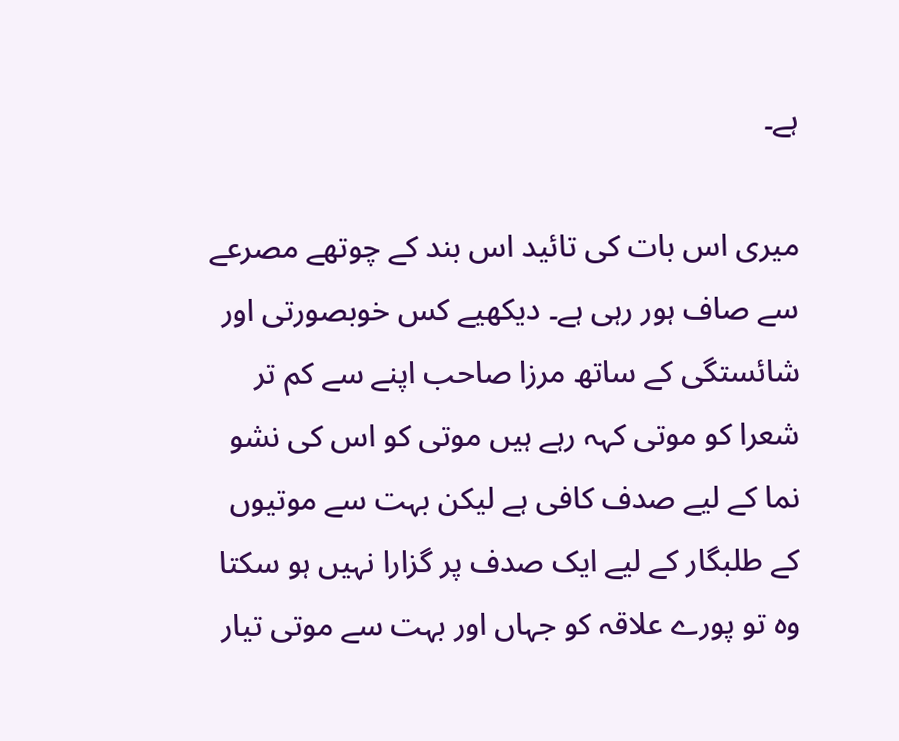ہے۔

میری اس بات کی تائید اس بند کے چوتھے مصرعے سے صاف ہور رہی ہے۔ دیکھیے کس خوبصورتی اور شائستگی کے ساتھ مرزا صاحب اپنے سے کم تر شعرا کو موتی کہہ رہے ہیں موتی کو اس کی نشو نما کے لیے صدف کافی ہے لیکن بہت سے موتیوں کے طلبگار کے لیے ایک صدف پر گزارا نہیں ہو سکتا وہ تو پورے علاقہ کو جہاں اور بہت سے موتی تیار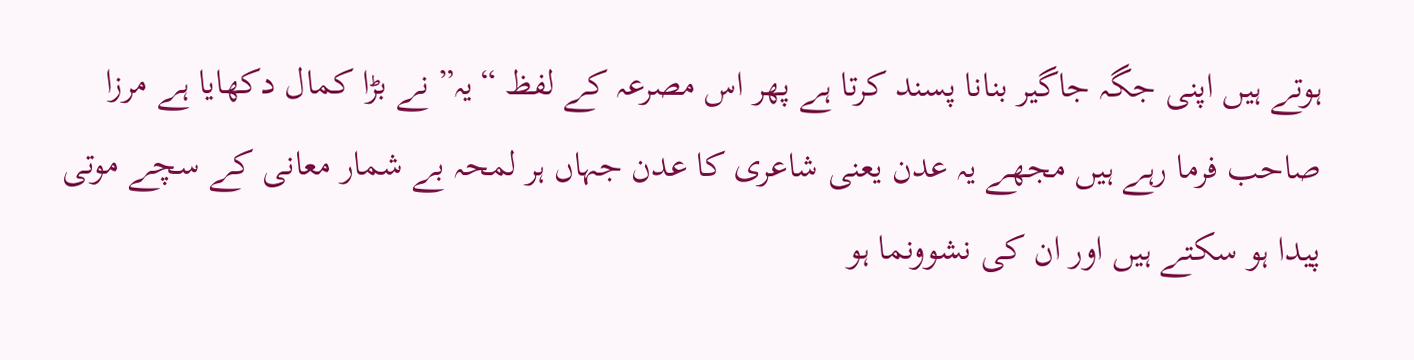ہوتے ہیں اپنی جگہ جاگیر بنانا پسند کرتا ہے پھر اس مصرعہ کے لفظ “یہ” نے بڑا کمال دکھایا ہے مرزا صاحب فرما رہے ہیں مجھے یہ عدن یعنی شاعری کا عدن جہاں ہر لمحہ بے شمار معانی کے سچے موتی پیدا ہو سکتے ہیں اور ان کی نشوونما ہو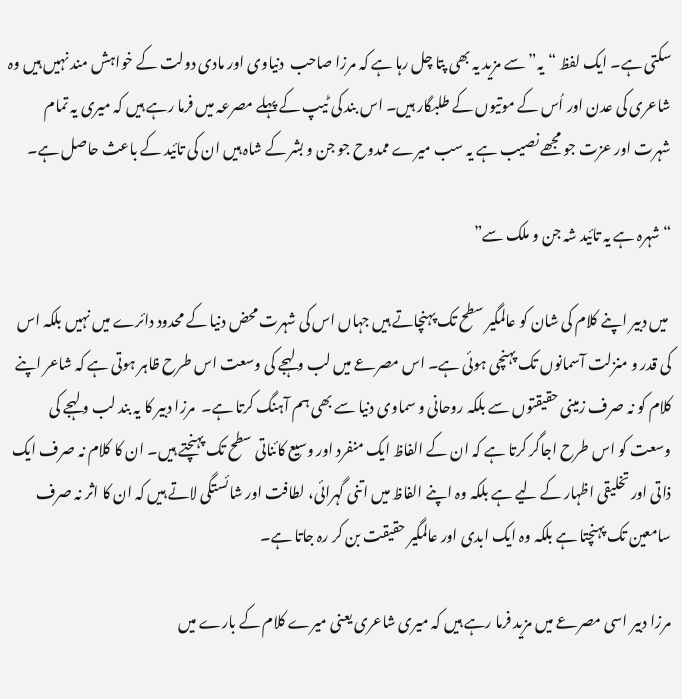سکتی ہے۔ ایک لفظ “یہ” سے مزید یہ بھی پتا چل رہا ہے کہ مرزا صاحب  دنیاوی اور مادی دولت کے خواہش مند نہیں ہیں وہ شاعری کی عدن اور اُس کے موتیوں کے طلبگار ہیں۔ اس بند کی ٹیپ کے پہلے مصرعہ میں فرما رہے ہیں کہ میری یہ تمام شہرت اور عزت جو مجھے نصیب ہے یہ سب میرے ممدوح جو جن و بشر کے شاہ ہیں ان کی تائید کے باعث حاصل ہے۔

“شہرہ ہے یہ تائید شہ جن و ملک سے”

 میں دبیر اپنے کلام کی شان کو عالمگیر سطح تک پہنچاتے ہیں جہاں اس کی شہرت محض دنیا کے محدود دائرے میں نہیں بلکہ اس کی قدر و منزلت آسمانوں تک پہنچی ہوئی ہے۔ اس مصرعے میں لب و لہجے کی وسعت اس طرح ظاہر ہوتی ہے کہ شاعر اپنے کلام کو نہ صرف زمینی حقیقتوں سے بلکہ روحانی و سماوی دنیا سے بھی ہم آہنگ کرتا ہے۔  مرزا دبیر کا یہ بند لب و لہجے کی وسعت کو اس طرح اجاگر کرتا ہے کہ ان کے الفاظ ایک منفرد اور وسیع کائناتی سطح تک پہنچتے ہیں۔ ان کا کلام نہ صرف ایک ذاتی اور تخلیقی اظہار کے لیے ہے بلکہ وہ اپنے الفاظ میں اتنی گہرائی، لطافت اور شائستگی لاتے ہیں کہ ان کا اثر نہ صرف سامعین تک پہنچتا ہے بلکہ وہ ایک ابدی اور عالمگیر حقیقت بن کر رہ جاتا ہے۔

مرزا دبیر اسی مصرعے میں مزید فرما رہے ہیں کہ میری شاعری یعنی میرے کلام کے بارے میں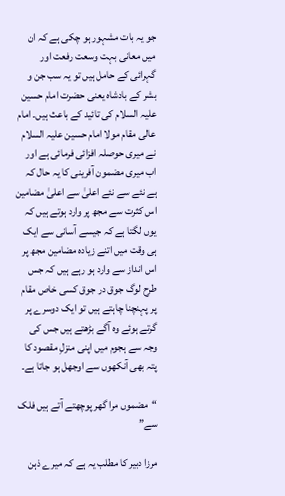جو یہ بات مشہور ہو چکی ہے کہ ان میں معانی بہت وسعت رفعت اور گہرائی کے حامل ہیں تو یہ سب جن و بشر کے بادشاہ یعنی حضرت امام حسین علیہ السلام کی تائید کے باعث ہیں۔ امام عالی مقام مولا امام حسین علیہ السلام نے میری حوصلہ افزائی فرمائی ہے اور اب میری مضمون آفرینی کا یہ حال کہ ہے نئے سے نئے اعلیٰ سے اعلیٰ مضامین اس کثرت سے مجھ پر وارد ہوتے ہیں کہ یوں لگتا ہے کہ جیسے آسانی سے ایک ہی وقت میں اتنے زیادہ مضامین مجھ پر اس انداز سے وارد ہو رہے ہیں کہ جس طرح لوگ جوق در جوق کسی خاص مقام پر پہنچنا چاہتے ہیں تو ایک دوسرے پر گرتے ہوئے وہ آگے بڑھتے ہیں جس کی وجہ سے ہجوم میں اپنی منزلِ مقصود کا پتہ بھی آنکھوں سے اوجھل ہو جاتا ہے۔

“مضموں مرا گھر پوچھتے آتے ہیں فلک سے”

مرزا دبیر کا مطلب یہ ہے کہ میرے ذہن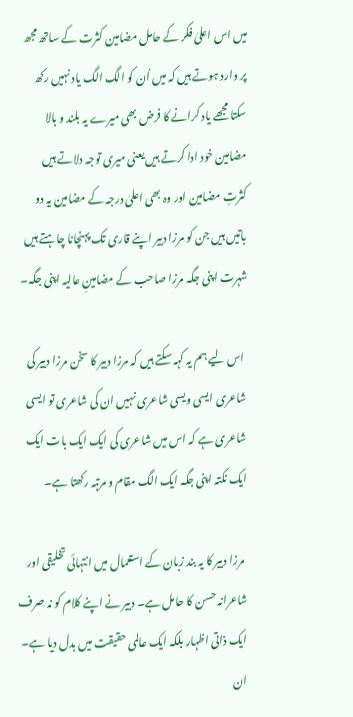میں اس اعلیٰ فکر کے حامل مضامین کثرت کے ساتھ مجھ پر وارد ہوتے ہیں کہ میں اُن کو الگ الگ یاد نہیں رکھ سکتا مجھے یاد کرانے کا فرض بھی میرے یہ بلند و بالا مضامین خود ادا کرتے ہیں یعنی میری توجہ دلاتے ہیں کثرتِ مضامین اور وہ بھی اعلیٰ درجہ کے مضامین یہ دو باتیں ہیں جن کو مرزا دبیر اپنے قاری تک پہنچانا چاہتے ہیں شہرت اپنی جگہ مرزا صاحب کے مضامینِ عالیہ اپنی جگہ۔

 اس لیے ہم یہ کہہ سکتے ہیں کہ مرزا دبیر کا سخن مرزا دبیر کی شاعری ایسی ویسی شاعری نہیں ان کی شاعری تو ایسی شاعری ہے کہ اس میں شاعری کی ایک ایک بات ایک ایک نکتہ اپنی جگہ ایک الگ مقام و مرتبہ رکھتا ہے۔

 مرزا دبیر کا یہ بند زبان کے استعمال میں انتہائی تخلیقی اور شاعرانہ حسن کا حامل ہے۔ دبیر نے اپنے کلام کو نہ صرف ایک ذاتی اظہار بلکہ ایک عالمی حقیقت میں بدل دیا ہے۔ ان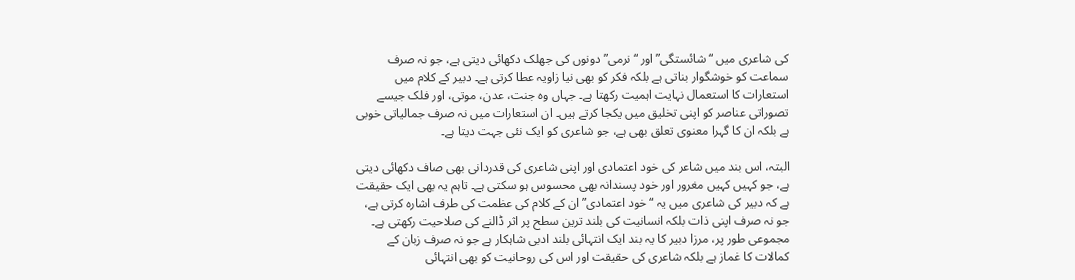کی شاعری میں “شائستگی” اور “نرمی” دونوں کی جھلک دکھائی دیتی ہے، جو نہ صرف سماعت کو خوشگوار بناتی ہے بلکہ فکر کو بھی نیا زاویہ عطا کرتی ہے۔ دبیر کے کلام میں استعارات کا استعمال نہایت اہمیت رکھتا ہے۔ جہاں وہ جنت، عدن، موتی، اور فلک جیسے تصوراتی عناصر کو اپنی تخلیق میں یکجا کرتے ہیں۔ ان استعارات میں نہ صرف جمالیاتی خوبی ہے بلکہ ان کا گہرا معنوی تعلق بھی ہے، جو شاعری کو ایک نئی جہت دیتا ہے۔

البتہ، اس بند میں شاعر کی خود اعتمادی اور اپنی شاعری کی قدردانی بھی صاف دکھائی دیتی ہے، جو کہیں کہیں مغرور اور خود پسندانہ بھی محسوس ہو سکتی ہے۔ تاہم یہ بھی ایک حقیقت ہے کہ دبیر کی شاعری میں یہ “خود اعتمادی” ان کے کلام کی عظمت کی طرف اشارہ کرتی ہے، جو نہ صرف اپنی ذات بلکہ انسانیت کی بلند ترین سطح پر اثر ڈالنے کی صلاحیت رکھتی ہے۔ مجموعی طور پر، مرزا دبیر کا یہ بند ایک انتہائی بلند ادبی شاہکار ہے جو نہ صرف زبان کے کمالات کا غماز ہے بلکہ شاعری کی حقیقت اور اس کی روحانیت کو بھی انتہائی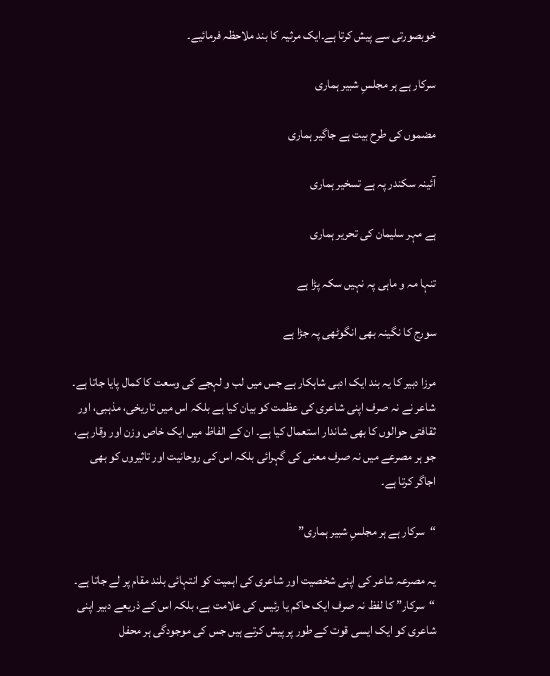خوبصورتی سے پیش کرتا ہے۔ایک مرثیہ کا بند ملاحظہ فرمائیے۔

سرکار ہے ہر مجلسِ شبیر ہماری

مضموں کی طرح بیت ہے جاگیر ہماری

آئینہ سکندر پہ ہے تسخیر ہماری

ہے مہر سلیمان کی تحریر ہماری

تنہا مہ و ماہی پہ نہیں سکہ پڑا ہے

سورج کا نگینہ بھی انگوٹھی پہ جڑا ہے

مرزا دبیر کا یہ بند ایک ادبی شاہکار ہے جس میں لب و لہجے کی وسعت کا کمال پایا جاتا ہے۔ شاعر نے نہ صرف اپنی شاعری کی عظمت کو بیان کیا ہے بلکہ اس میں تاریخی، مذہبی، اور ثقافتی حوالوں کا بھی شاندار استعمال کیا ہے۔ ان کے الفاظ میں ایک خاص وزن اور وقار ہے، جو ہر مصرعے میں نہ صرف معنی کی گہرائی بلکہ اس کی روحانیت اور تاثیروں کو بھی اجاگر کرتا ہے۔

“سرکار ہے ہر مجلسِ شبیر ہماری”

یہ مصرعہ شاعر کی اپنی شخصیت اور شاعری کی اہمیت کو انتہائی بلند مقام پر لے جاتا ہے۔ “سرکار” کا لفظ نہ صرف ایک حاکم یا رئیس کی علامت ہے، بلکہ اس کے ذریعے دبیر اپنی شاعری کو ایک ایسی قوت کے طور پر پیش کرتے ہیں جس کی موجودگی ہر محفل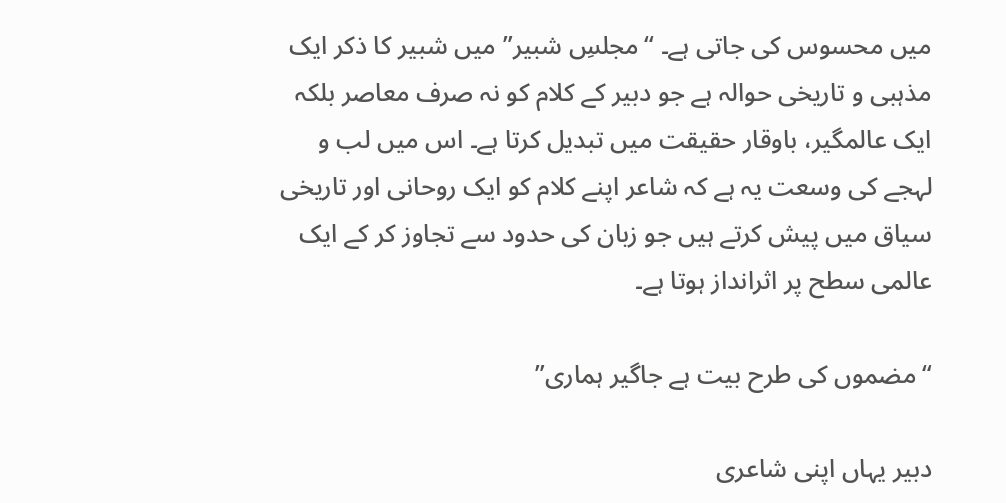میں محسوس کی جاتی ہے۔ “مجلسِ شبیر” میں شبیر کا ذکر ایک مذہبی و تاریخی حوالہ ہے جو دبیر کے کلام کو نہ صرف معاصر بلکہ ایک عالمگیر، باوقار حقیقت میں تبدیل کرتا ہے۔ اس میں لب و لہجے کی وسعت یہ ہے کہ شاعر اپنے کلام کو ایک روحانی اور تاریخی سیاق میں پیش کرتے ہیں جو زبان کی حدود سے تجاوز کر کے ایک عالمی سطح پر اثرانداز ہوتا ہے۔

“مضموں کی طرح بیت ہے جاگیر ہماری”

دبیر یہاں اپنی شاعری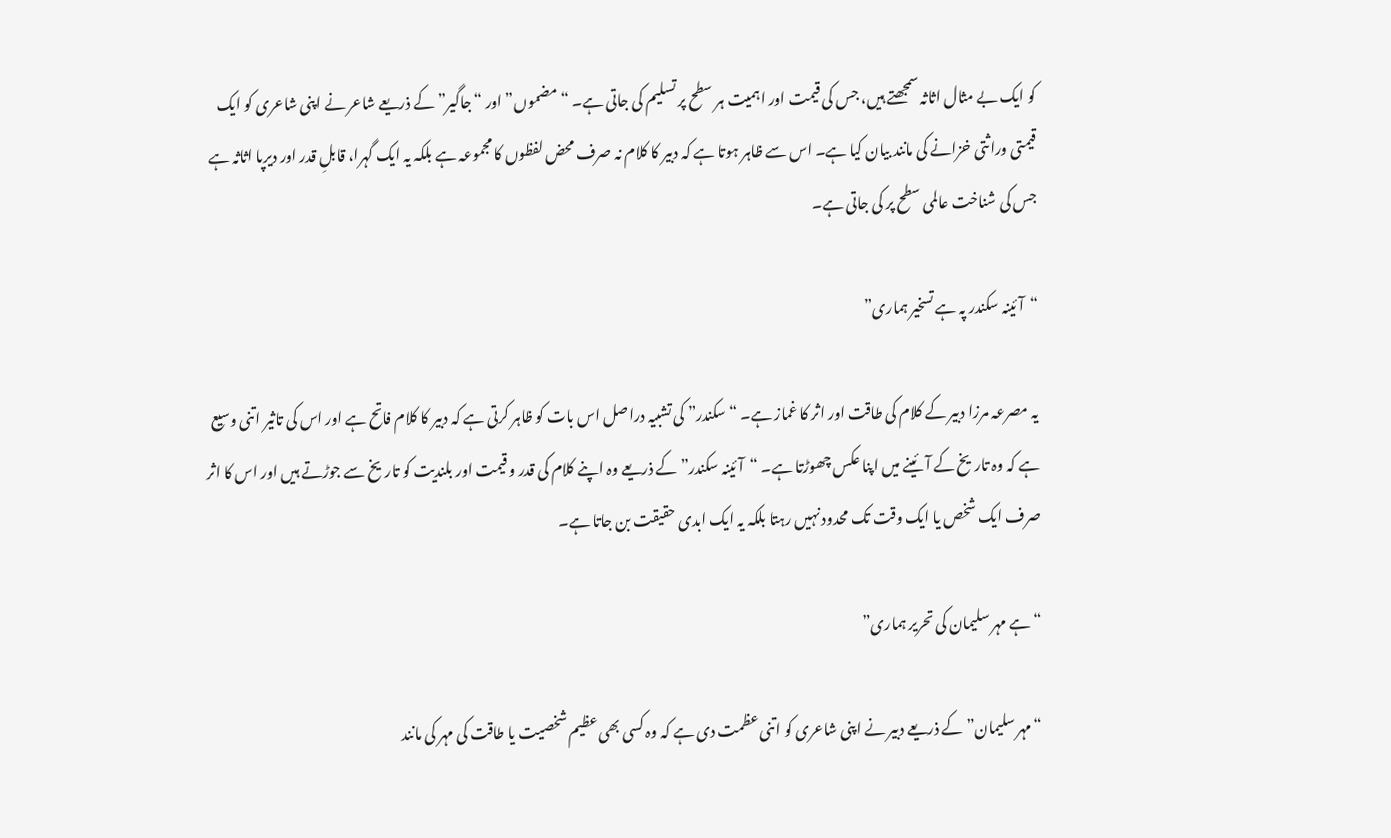کو ایک بے مثال اثاثہ سمجھتے ہیں، جس کی قیمت اور اہمیت ہر سطح پر تسلیم کی جاتی ہے۔ “مضموں” اور “جاگیر” کے ذریعے شاعر نے اپنی شاعری کو ایک قیمتی وراثتی خزانے کی مانند بیان کیا ہے۔ اس سے ظاہر ہوتا ہے کہ دبیر کا کلام نہ صرف محض لفظوں کا مجموعہ ہے بلکہ یہ ایک گہرا، قابلِ قدر اور دیرپا اثاثہ ہے جس کی شناخت عالمی سطح پر کی جاتی ہے۔

“آئینہ سکندر پہ ہے تسخیر ہماری”

یہ مصرعہ مرزا دبیر کے کلام کی طاقت اور اثر کا غماز ہے۔ “سکندر” کی تشبیہ دراصل اس بات کو ظاہر کرتی ہے کہ دبیر کا کلام فاتح ہے اور اس کی تاثیر اتنی وسیع ہے کہ وہ تاریخ کے آئینے میں اپنا عکس چھوڑتا ہے۔ “آئینہ سکندر” کے ذریعے وہ اپنے کلام کی قدر و قیمت اور بلندیت کو تاریخ سے جوڑتے ہیں اور اس کا اثر صرف ایک شخص یا ایک وقت تک محدود نہیں رہتا بلکہ یہ ایک ابدی حقیقت بن جاتا ہے۔

“ہے مہر سلیمان کی تحریر ہماری”

“مہر سلیمان” کے ذریعے دبیر نے اپنی شاعری کو اتنی عظمت دی ہے کہ وہ کسی بھی عظیم شخصیت یا طاقت کی مہر کی مانند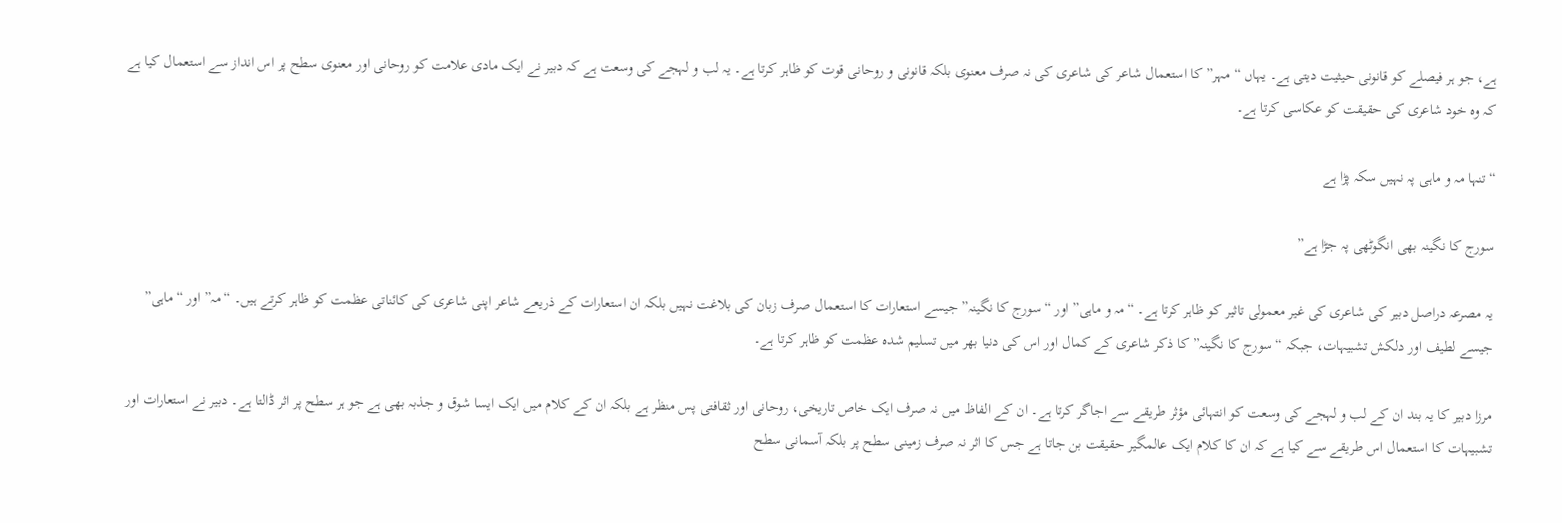ہے، جو ہر فیصلے کو قانونی حیثیت دیتی ہے۔ یہاں “مہر” کا استعمال شاعر کی شاعری کی نہ صرف معنوی بلکہ قانونی و روحانی قوت کو ظاہر کرتا ہے۔ یہ لب و لہجے کی وسعت ہے کہ دبیر نے ایک مادی علامت کو روحانی اور معنوی سطح پر اس انداز سے استعمال کیا ہے کہ وہ خود شاعری کی حقیقت کو عکاسی کرتا ہے۔

“تنہا مہ و ماہی پہ نہیں سکہ پڑا ہے

سورج کا نگینہ بھی انگوٹھی پہ جڑا ہے”

یہ مصرعہ دراصل دبیر کی شاعری کی غیر معمولی تاثیر کو ظاہر کرتا ہے۔ “مہ و ماہی” اور “سورج کا نگینہ” جیسے استعارات کا استعمال صرف زبان کی بلاغت نہیں بلکہ ان استعارات کے ذریعے شاعر اپنی شاعری کی کائناتی عظمت کو ظاہر کرتے ہیں۔ “مہ” اور “ماہی” جیسے لطیف اور دلکش تشبیہات، جبکہ “سورج کا نگینہ” کا ذکر شاعری کے کمال اور اس کی دنیا بھر میں تسلیم شدہ عظمت کو ظاہر کرتا ہے۔

مرزا دبیر کا یہ بند ان کے لب و لہجے کی وسعت کو انتہائی مؤثر طریقے سے اجاگر کرتا ہے۔ ان کے الفاظ میں نہ صرف ایک خاص تاریخی، روحانی اور ثقافتی پس منظر ہے بلکہ ان کے کلام میں ایک ایسا شوق و جذبہ بھی ہے جو ہر سطح پر اثر ڈالتا ہے۔ دبیر نے استعارات اور تشبیہات کا استعمال اس طریقے سے کیا ہے کہ ان کا کلام ایک عالمگیر حقیقت بن جاتا ہے جس کا اثر نہ صرف زمینی سطح پر بلکہ آسمانی سطح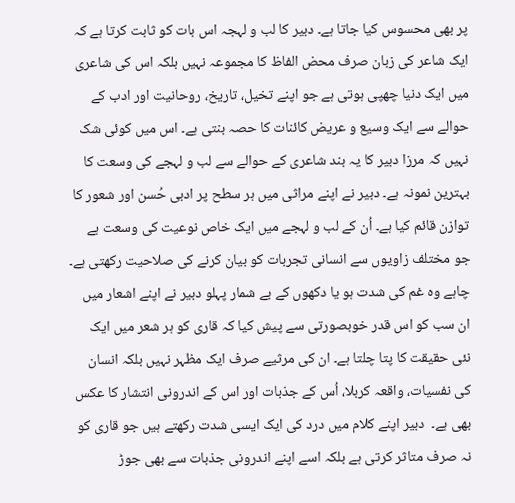پر بھی محسوس کیا جاتا ہے۔ دبیر کا لب و لہجہ اس بات کو ثابت کرتا ہے کہ ایک شاعر کی زبان صرف محض الفاظ کا مجموعہ نہیں بلکہ اس کی شاعری میں ایک دنیا چھپی ہوتی ہے جو اپنے تخیل، تاریخ، روحانیت اور ادب کے حوالے سے ایک وسیع و عریض کائنات کا حصہ بنتی ہے۔ اس میں کوئی شک نہیں کہ مرزا دبیر کا یہ بند شاعری کے حوالے سے لب و لہجے کی وسعت کا بہترین نمونہ ہے۔ دبیر نے اپنے مراثی میں ہر سطح پر ادبی حُسن اور شعور کا توازن قائم کیا ہے۔ اُن کے لب و لہجے میں ایک خاص نوعیت کی وسعت ہے جو مختلف زاویوں سے انسانی تجربات کو بیان کرنے کی صلاحیت رکھتی ہے۔ چاہے وہ غم کی شدت ہو یا دکھوں کے بے شمار پہلو دبیر نے اپنے اشعار میں ان سب کو اس قدر خوبصورتی سے پیش کیا کہ قاری کو ہر شعر میں ایک نئی حقیقت کا پتا چلتا ہے۔ ان کی مرثیے صرف ایک مظہر نہیں بلکہ انسان کی نفسیات، واقعہ کربلا، اُس کے جذبات اور اس کے اندرونی انتشار کا عکس بھی ہے۔  دبیر اپنے کلام میں درد کی ایک ایسی شدت رکھتے ہیں جو قاری کو نہ صرف متاثر کرتی ہے بلکہ اسے اپنے اندرونی جذبات سے بھی جوڑ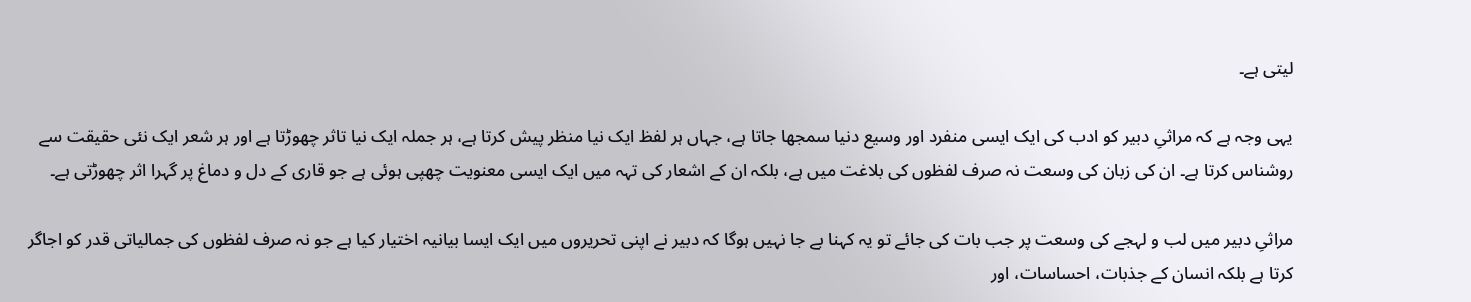لیتی ہے۔

یہی وجہ ہے کہ مراثیِ دبیر کو ادب کی ایک ایسی منفرد اور وسیع دنیا سمجھا جاتا ہے، جہاں ہر لفظ ایک نیا منظر پیش کرتا ہے، ہر جملہ ایک نیا تاثر چھوڑتا ہے اور ہر شعر ایک نئی حقیقت سے روشناس کرتا ہے۔ ان کی زبان کی وسعت نہ صرف لفظوں کی بلاغت میں ہے، بلکہ ان کے اشعار کی تہہ میں ایک ایسی معنویت چھپی ہوئی ہے جو قاری کے دل و دماغ پر گہرا اثر چھوڑتی ہے۔

مراثیِ دبیر میں لب و لہجے کی وسعت پر جب بات کی جائے تو یہ کہنا بے جا نہیں ہوگا کہ دبیر نے اپنی تحریروں میں ایک ایسا بیانیہ اختیار کیا ہے جو نہ صرف لفظوں کی جمالیاتی قدر کو اجاگر کرتا ہے بلکہ انسان کے جذبات، احساسات، اور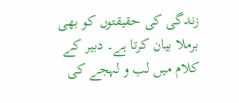زندگی کی حقیقتوں کو بھی برملا بیان کرتا ہے۔ دبیر کے کلام میں لب و لہجے کی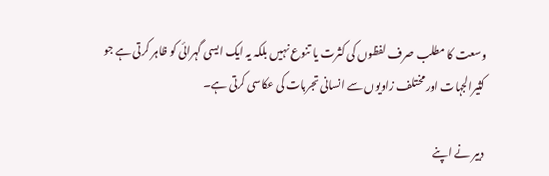وسعت کا مطلب صرف لفظوں کی کثرت یا تنوع نہیں بلکہ یہ ایک ایسی گہرائی کو ظاہر کرتی ہے جو کثیرالجہات اور مختلف زاویوں سے انسانی تجربات کی عکاسی کرتی ہے۔

دبیر نے اپنے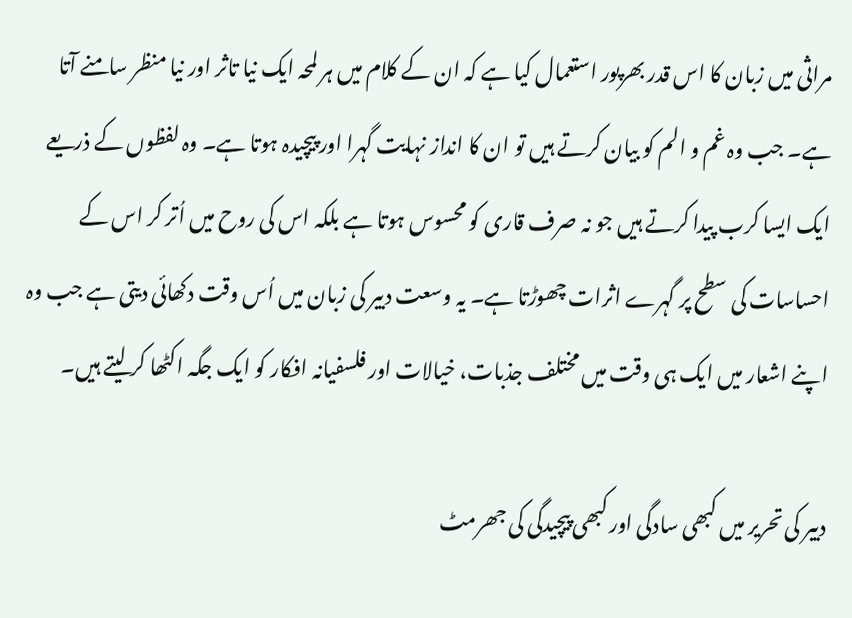مراثی میں زبان کا اس قدر بھرپور استعمال کیا ہے کہ ان کے کلام میں ہر لمحہ ایک نیا تاثر اور نیا منظر سامنے آتا ہے۔ جب وہ غم و الم کو بیان کرتے ہیں تو ان کا انداز نہایت گہرا اور پیچیدہ ہوتا ہے۔ وہ لفظوں کے ذریعے ایک ایسا کرب پیدا کرتے ہیں جو نہ صرف قاری کو محسوس ہوتا ہے بلکہ اس کی روح میں اُتر کر اس کے احساسات کی سطح پر گہرے اثرات چھوڑتا ہے۔ یہ وسعت دبیر کی زبان میں اُس وقت دکھائی دیتی ہے جب وہ اپنے اشعار میں ایک ہی وقت میں مختلف جذبات، خیالات اور فلسفیانہ افکار کو ایک جگہ اکٹھا کر لیتے ہیں۔

دبیر کی تحریر میں کبھی سادگی اور کبھی پیچیدگی کی جھرمٹ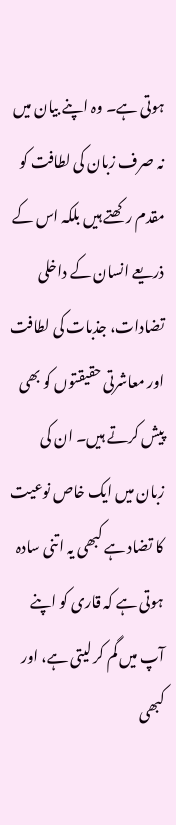ہوتی ہے۔ وہ اپنے بیان میں نہ صرف زبان کی لطافت کو مقدم رکھتے ہیں بلکہ اس کے ذریعے انسان کے داخلی تضادات، جذبات کی لطافت اور معاشرتی حقیقتوں کو بھی پیش کرتے ہیں۔ ان کی زبان میں ایک خاص نوعیت کا تضاد ہے کبھی یہ اتنی سادہ ہوتی ہے کہ قاری کو اپنے آپ میں گم کر لیتی ہے، اور کبھی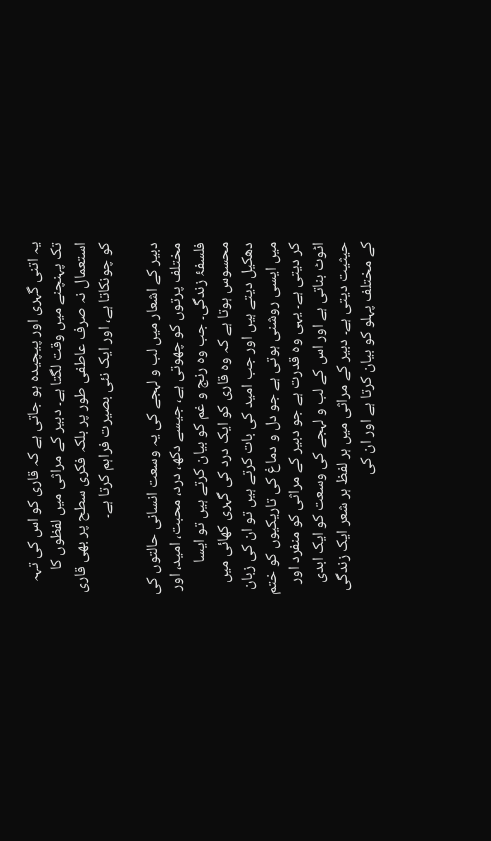یہ اتنی گہری اور پیچیدہ ہو جاتی ہے کہ قاری کو اس کی تہہ تک پہنچنے میں وقت لگتا ہے۔ دبیر کے مراثی میں لفظوں کا استعمال نہ صرف عاطفی طور پر بلکہ فکری سطح پر بھی قاری کو چونکاتا ہے، اور ایک نئی بصیرت فراہم کرتا ہے۔

دبیر کے اشعار میں لب و لہجے کی یہ وسعت انسانی حالتوں کی مختلف پرتوں کو چھوتی ہے، جیسے دکھ، درد، محبت، امید، اور فلسفۂ زندگی۔ جب وہ رنج و غم کو بیان کرتے ہیں تو ایسا محسوس ہوتا ہے کہ وہ قاری کو ایک درد کی گہری کھائی میں دھکیل دیتے ہیں اور جب امید کی بات کرتے ہیں تو ان کی زبان میں ایسی روشنی ہوتی ہے جو دل و دماغ کی تاریکیوں کو ختم کر دیتی ہے۔ یہی وہ قدرت ہے جو دبیر کے مراثی کو منفرد اور اٹوٹ بناتی ہے اور اس کے لب و لہجے کی وسعت کو ایک ابدی حیثیت دیتی ہے۔ دبیر کے مراثی میں ہر لفظ ہر شعر ایک زندگی کے مختلف پہلو کو بیان کرتا ہے اور ان کی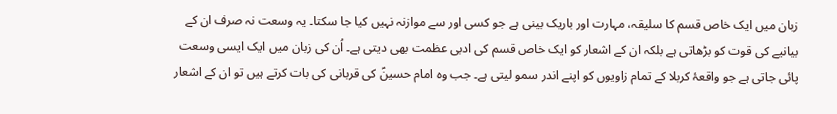زبان میں ایک خاص قسم کا سلیقہ، مہارت اور باریک بینی ہے جو کسی اور سے موازنہ نہیں کیا جا سکتا۔ یہ وسعت نہ صرف ان کے بیانیے کی قوت کو بڑھاتی ہے بلکہ ان کے اشعار کو ایک خاص قسم کی ادبی عظمت بھی دیتی ہے۔ اُن کی زبان میں ایک ایسی وسعت پائی جاتی ہے جو واقعۂ کربلا کے تمام زاویوں کو اپنے اندر سمو لیتی ہے۔ جب وہ امام حسینؑ کی قربانی کی بات کرتے ہیں تو ان کے اشعار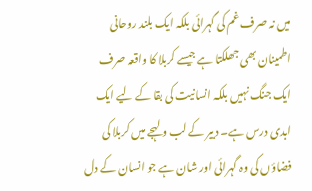میں نہ صرف غم کی گہرائی بلکہ ایک بلند روحانی اطمینان بھی جھلکتا ہے جیسے کربلا کا واقعہ صرف ایک جنگ نہیں بلکہ انسانیت کی بقا کے لیے ایک ابدی درس ہے۔ دبیر کے لب و لہجے میں کربلا کی فضاؤں کی وہ گہرائی اور شان ہے جو انسان کے دل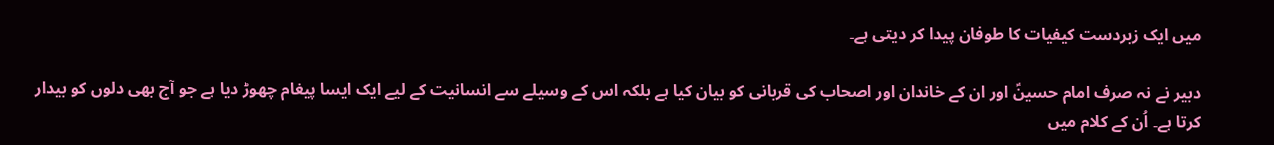میں ایک زبردست کیفیات کا طوفان پیدا کر دیتی ہے۔

دبیر نے نہ صرف امام حسینؑ اور ان کے خاندان اور اصحاب کی قربانی کو بیان کیا ہے بلکہ اس کے وسیلے سے انسانیت کے لیے ایک ایسا پیغام چھوڑ دیا ہے جو آج بھی دلوں کو بیدار کرتا ہے۔ اُن کے کلام میں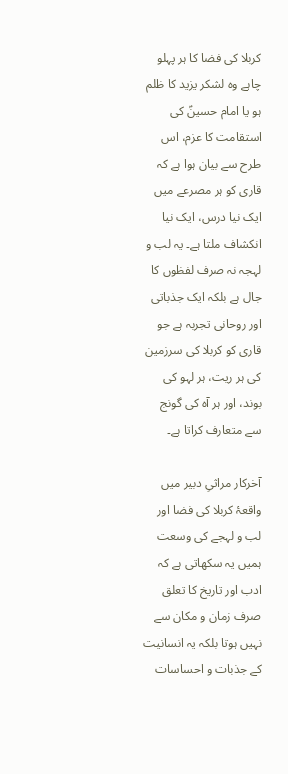کربلا کی فضا کا ہر پہلو چاہے وہ لشکر یزید کا ظلم ہو یا امام حسینؑ کی استقامت کا عزم، اس طرح سے بیان ہوا ہے کہ قاری کو ہر مصرعے میں ایک نیا درس، ایک نیا انکشاف ملتا ہے۔ یہ لب و لہجہ نہ صرف لفظوں کا جال ہے بلکہ ایک جذباتی اور روحانی تجربہ ہے جو قاری کو کربلا کی سرزمین کی ہر ریت، ہر لہو کی بوند، اور ہر آہ کی گونج سے متعارف کراتا ہے۔

آخرکار مراثیِ دبیر میں واقعۂ کربلا کی فضا اور لب و لہجے کی وسعت ہمیں یہ سکھاتی ہے کہ ادب اور تاریخ کا تعلق صرف زمان و مکان سے نہیں ہوتا بلکہ یہ انسانیت کے جذبات و احساسات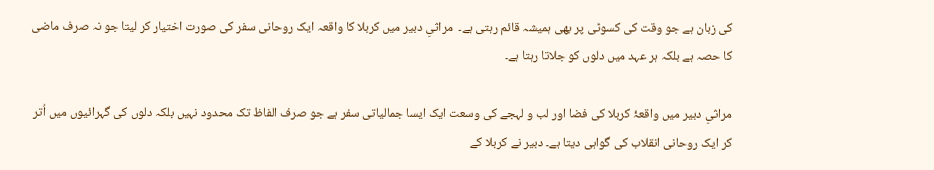کی زبان ہے جو وقت کی کسوٹی پر بھی ہمیشہ قائم رہتی ہے۔  مراثیِ دبیر میں کربلا کا واقعہ ایک روحانی سفر کی صورت اختیار کر لیتا جو نہ صرف ماضی کا حصہ ہے بلکہ ہر عہد میں دلوں کو جلاتا رہتا ہے۔

مراثیِ دبیر میں واقعۂ کربلا کی فضا اور لب و لہجے کی وسعت ایک ایسا جمالیاتی سفر ہے جو صرف الفاظ تک محدود نہیں بلکہ دلوں کی گہرائیوں میں اُتر کر ایک روحانی انقلاب کی گواہی دیتا ہے۔ دبیر نے کربلا کے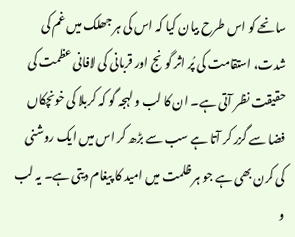سانحے کو اس طرح بیان کیا کہ اس کی ہر جھلک میں غم کی شدت، استقامت کی پُر اثر گونج اور قربانی کی لافانی عظمت کی حقیقت نظر آتی ہے۔ ان کا لب و لہجہ گو کہ کربلا کی خونچکاں فضا سے گزر کر آتا ہے سب سے بڑھ کر اس میں ایک روشنی کی کرن بھی ہے جو ہر ظلمت میں امید کا پیغام دیتی ہے۔ یہ لب و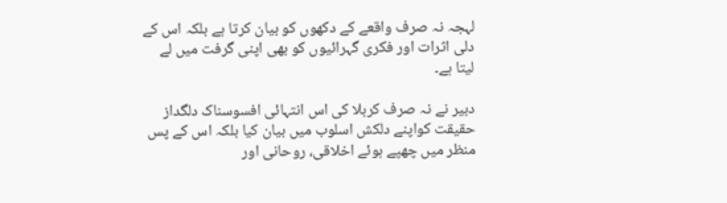لہجہ نہ صرف واقعے کے دکھوں کو بیان کرتا ہے بلکہ اس کے دلی اثرات اور فکری گہرائیوں کو بھی اپنی گرفت میں لے لیتا ہے۔

دبیر نے نہ صرف کربلا کی اس انتہائی افسوسناک دلگداز حقیقت کواپنے دلکش اسلوب میں بیان کیا بلکہ اس کے پس منظر میں چھپے ہوئے اخلاقی، روحانی اور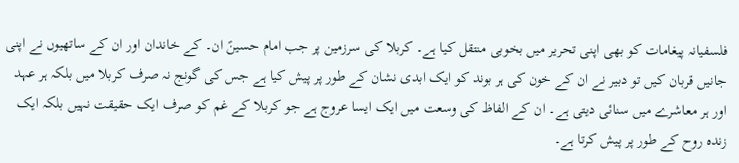فلسفیانہ پیغامات کو بھی اپنی تحریر میں بخوبی منتقل کیا ہے۔ کربلا کی سرزمین پر جب امام حسینؑ ان۔ کے خاندان اور ان کے ساتھیوں نے اپنی جانیں قربان کیں تو دبیر نے ان کے خون کی ہر بوند کو ایک ابدی نشان کے طور پر پیش کیا ہے جس کی گونج نہ صرف کربلا میں بلکہ ہر عہد اور ہر معاشرے میں سنائی دیتی ہے۔ ان کے الفاظ کی وسعت میں ایک ایسا عروج ہے جو کربلا کے غم کو صرف ایک حقیقت نہیں بلکہ ایک زندہ روح کے طور پر پیش کرتا ہے۔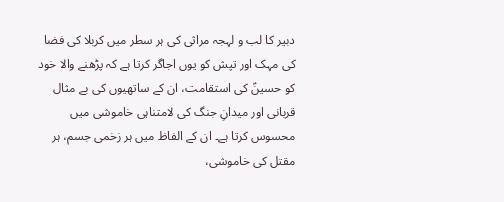دبیر کا لب و لہجہ مراثی کی ہر سطر میں کربلا کی فضا کی مہک اور تپش کو یوں اجاگر کرتا ہے کہ پڑھنے والا خود کو حسینؑ کی استقامت، ان کے ساتھیوں کی بے مثال قربانی اور میدانِ جنگ کی لامتناہی خاموشی میں  محسوس کرتا ہے۔ ان کے الفاظ میں ہر زخمی جسم، ہر مقتل کی خاموشی،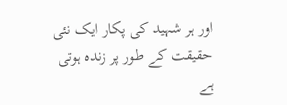اور ہر شہید کی پکار ایک نئی حقیقت کے طور پر زندہ ہوتی ہے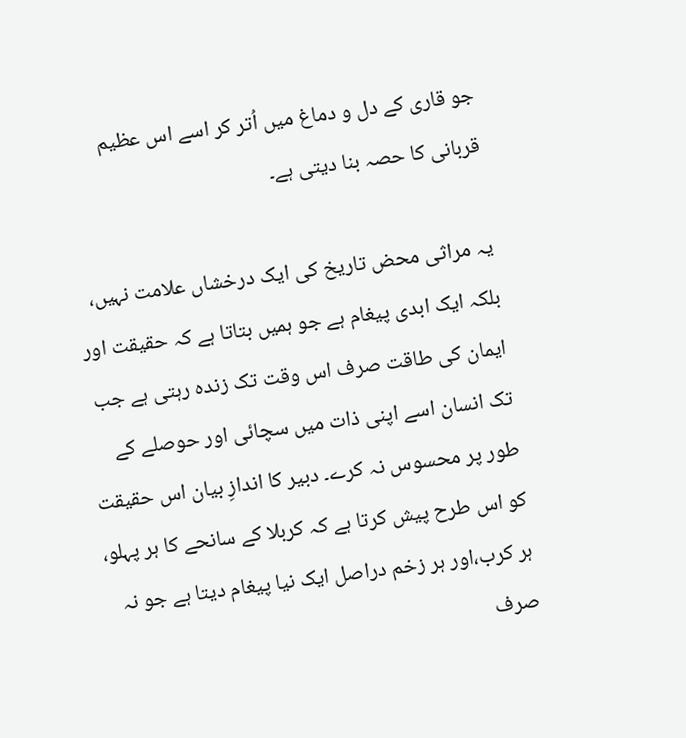جو قاری کے دل و دماغ میں اُتر کر اسے اس عظیم قربانی کا حصہ بنا دیتی ہے۔

یہ مراثی محض تاریخ کی ایک درخشاں علامت نہیں، بلکہ ایک ابدی پیغام ہے جو ہمیں بتاتا ہے کہ حقیقت اور ایمان کی طاقت صرف اس وقت تک زندہ رہتی ہے جب تک انسان اسے اپنی ذات میں سچائی اور حوصلے کے طور پر محسوس نہ کرے۔ دبیر کا اندازِ بیان اس حقیقت کو اس طرح پیش کرتا ہے کہ کربلا کے سانحے کا ہر پہلو، ہر کرب،اور ہر زخم دراصل ایک نیا پیغام دیتا ہے جو نہ صرف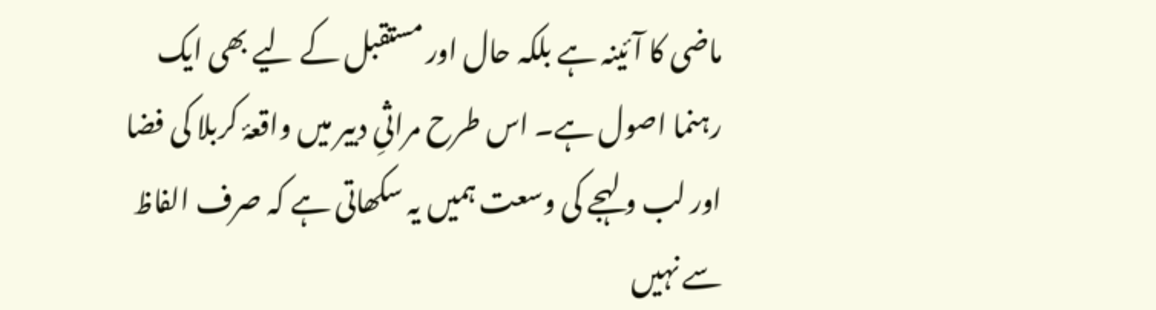ماضی کا آئینہ ہے بلکہ حال اور مستقبل کے لیے بھی ایک رہنما اصول ہے۔ اس طرح مراثیِ دبیر میں واقعۂ کربلا کی فضا اور لب و لہجے کی وسعت ہمیں یہ سکھاتی ہے کہ صرف الفاظ سے نہیں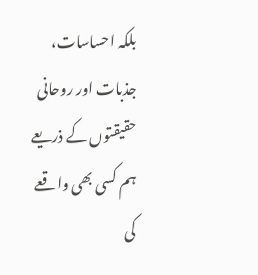بلکہ احساسات، جذبات اور روحانی حقیقتوں کے ذریعے ہم کسی بھی واقعے کی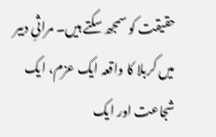حقیقت کو سمجھ سکتے ہیں۔ مراثیِ دبیر میں کربلا کا واقعہ ایک عزم، ایک شجاعت اور ایک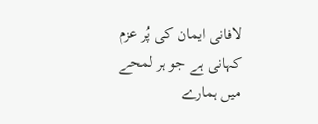لافانی ایمان کی پُر عزم کہانی ہے جو ہر لمحے میں ہمارے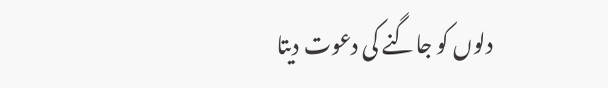دلوں کو جاگنے کی دعوت دیتا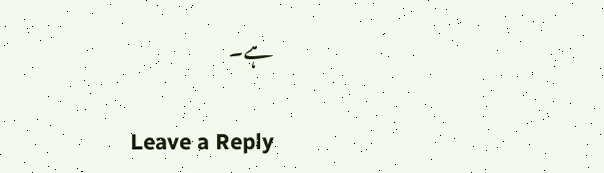ہے۔

Leave a Reply